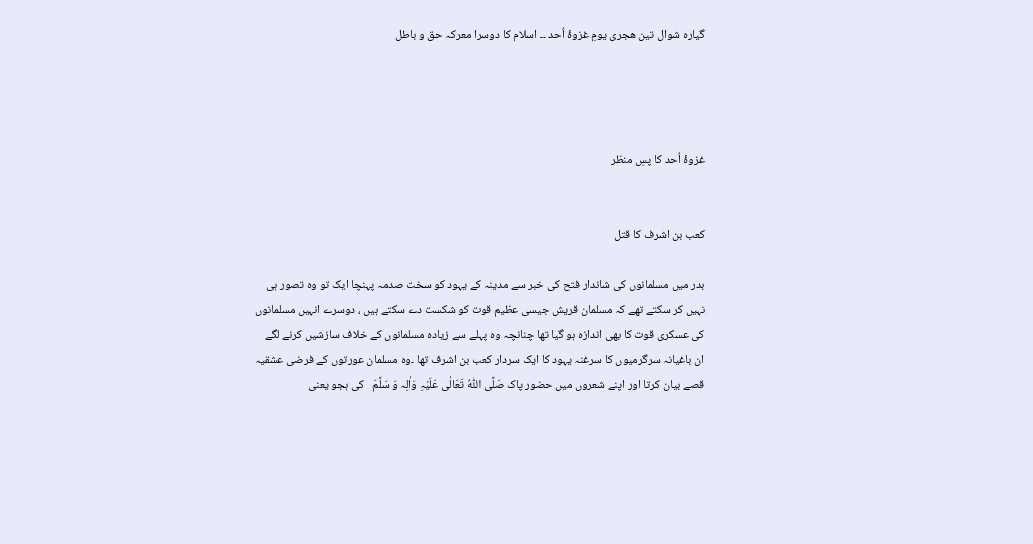گیارہ شوال تین ھجری یومِ غزوۂ اُحد ۔۔ اسلام کا دوسرا معرکہ حق و باطل




غزوۂ اُحد کا پسِ منظر


کعب بن اشرف کا قتل

بدر میں مسلمانوں کی شاندار فتح کی خبر سے مدینہ کے یہود کو سخت صدمہ پہنچا ایک تو وہ تصور ہی نہیں کر سکتے تھے کہ مسلمان قریش جیسی عظیم قوت کو شکست دے سکتے ہیں ، دوسرے انہیں مسلمانوں کی عسکری قوت کا بھی اندازہ ہو گیا تھا چنانچہ وہ پہلے سے زیادہ مسلمانوں کے خلاف سازشیں کرنے لگے ان باغیانہ سرگرمیوں کا سرغنہ یہود کا ایک سردار کعب بن اشرف تھا ۔وہ مسلمان عورتوں کے فرضی عشقیہ قصے بیان کرتا اور اپنے شعروں میں حضور پاک صَلَّی اللّٰہُ تَعَالٰی عَلَیْہِ وَاٰلِہ وَ سَلَّمَ   کی ہجو یعنی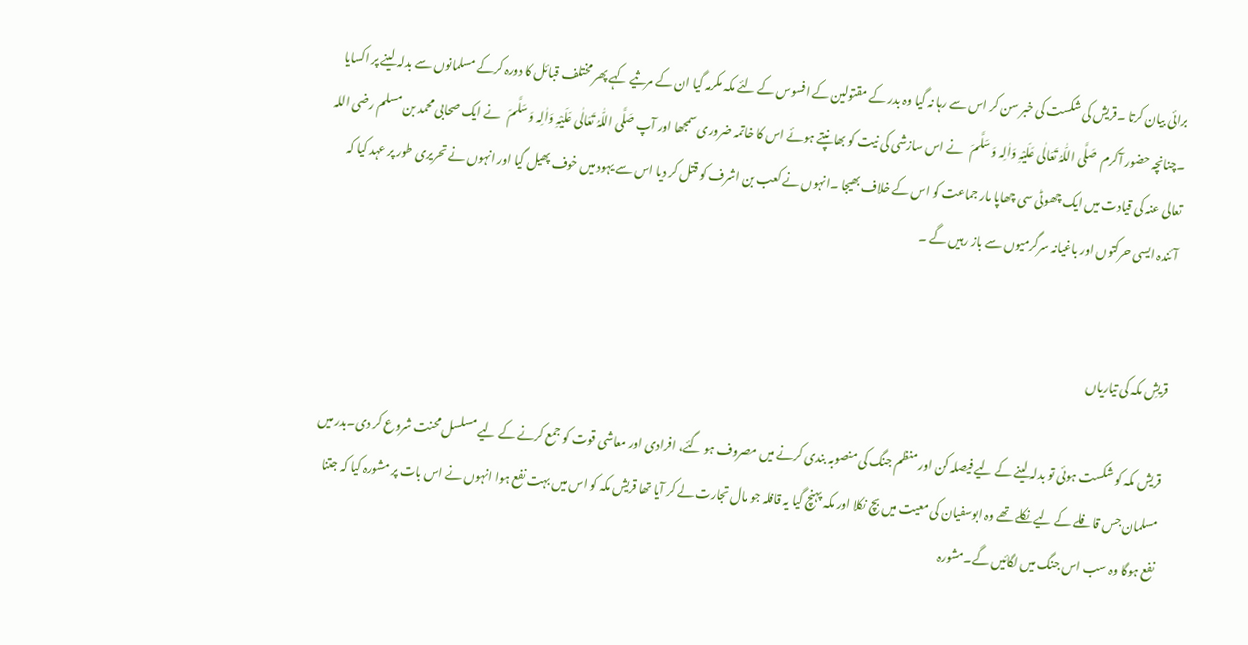برائی بیان کرتا ۔قریش کی شکست کی خبر سن کر اس سے رہا نہ گیا وہ بدر کے مقتولین کے افسوس کے لئے مکہ مکرمہ گیا ان کے مرثیے کہے پھر مختلف قبائل کا دورہ کرکے مسلمانوں سے بدلہ لینے پر اکسایا ۔چنانچہ حضور آکرم  صَلَّی اللّٰہُ تَعَالٰی عَلَیْہِ وَاٰلِہ وَ سَلَّمَ   نے اس سازشی کی نیت کو بھانپتے ہوئے اس کا خاتمہ ضروری سمجھا اور آپ صَلَّی اللّٰہُ تَعَالٰی عَلَیْہِ وَاٰلِہ وَ سَلَّمَ   نے ایک صحابی محمد بن مسلم رضی اللہ تعالی عنہ کی قیادت میں ایک چھوٹی سی چھاپا مار جماعت کو اس کے خلاف بھیجا ۔انہوں نے کعب بن اشرف کو قتل کر دیا اس سے یہود میں خوف پھیل گیا اور انہوں نے تحریری طور پر عہد کیا کہ آئندہ ایسی حرکتوں اور باغیانہ سرگرمیوں سے باز رہیں گے ۔


قریشِ مکہ کی تیاریاں

قریش مکہ کو شکست ہوئی تو بدلہ لینے کے لیے فیصلہ کن اور منظم جنگ کی منصوبہ بندی کرنے میں مصروف ہو گئے، افرادی اور معاشی قوت کو جمع کرنے کے لیے مسلسل محنت شروع کر دی۔بدر میں مسلمان جس قافلے کے لیے نکلے تھے وہ ابوسفیان کی معیت میں بچ نکلا اور مکہ پہنچ گیا یہ قافلہ جو مال تجارت لے کر آیا تھا قریش مکہ کو اس میں بہت نفع ہوا انہوں نے اس بات پر مشورہ کیا کہ جتنا نفع ہوگا وہ سب اس جنگ میں لگائیں گے۔مشورہ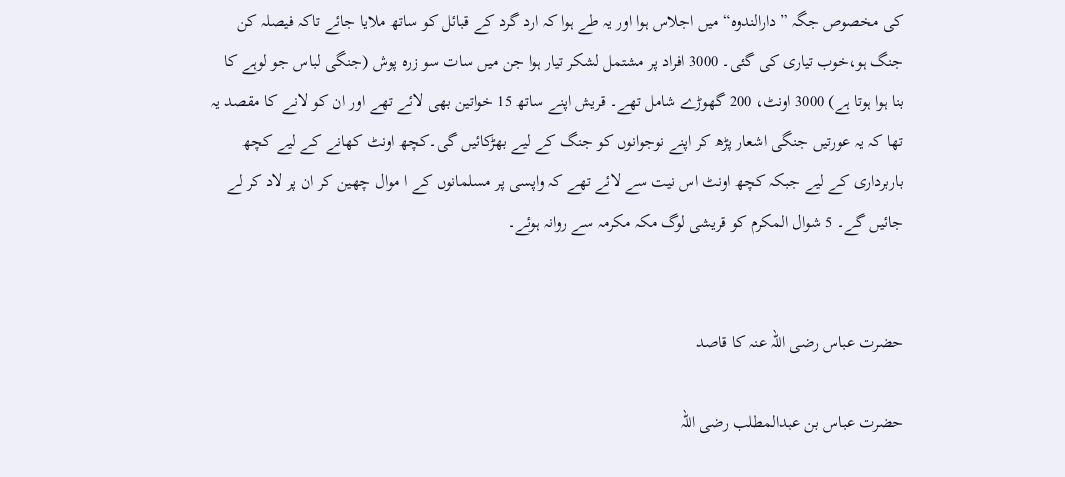کی مخصوص جگہ ”دارالندوہ“ میں اجلاس ہوا اور یہ طے ہوا کہ ارد گرد کے قبائل کو ساتھ ملایا جائے تاکہ فیصلہ کن جنگ ہو،خوب تیاری کی گئی۔ 3000 افراد پر مشتمل لشکر تیار ہوا جن میں سات سو زرہ پوش (جنگی لباس جو لوہے کا بنا ہوا ہوتا ہے) 3000 اونٹ، 200 گھوڑے شامل تھے۔ قریش اپنے ساتھ 15 خواتین بھی لائے تھے اور ان کو لانے کا مقصد یہ تھا کہ یہ عورتیں جنگی اشعار پڑھ کر اپنے نوجوانوں کو جنگ کے لیے بھڑکائیں گی۔کچھ اونٹ کھانے کے لیے کچھ باربرداری کے لیے جبکہ کچھ اونٹ اس نیت سے لائے تھے کہ واپسی پر مسلمانوں کے ا موال چھین کر ان پر لاد کر لے جائیں گے۔ 5 شوال المکرم کو قریشی لوگ مکہ مکرمہ سے روانہ ہوئے۔


حضرت عباس رضی اللہ عنہ کا قاصد

حضرت عباس بن عبدالمطلب رضی اللہ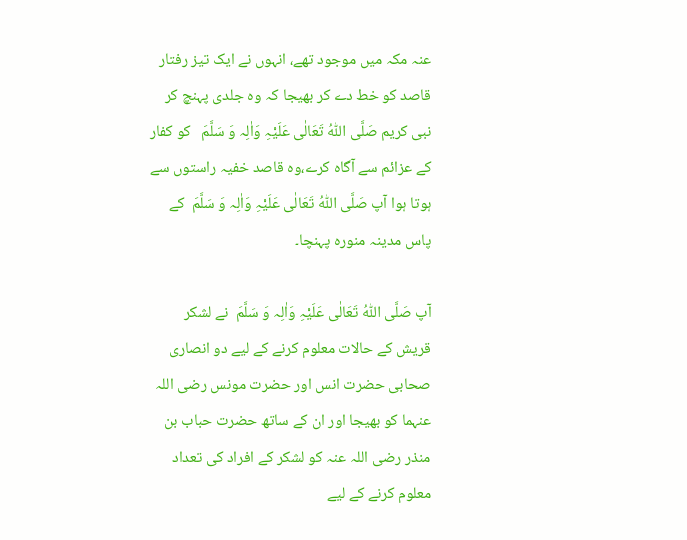عنہ مکہ میں موجود تھے، انہوں نے ایک تیز رفتار قاصد کو خط دے کر بھیجا کہ وہ جلدی پہنچ کر نبی کریم صَلَّی اللّٰہُ تَعَالٰی عَلَیْہِ وَاٰلِہ وَ سَلَّمَ   کو کفار کے عزائم سے آگاہ کرے،وہ قاصد خفیہ راستوں سے ہوتا ہوا آپ صَلَّی اللّٰہُ تَعَالٰی عَلَیْہِ وَاٰلِہ وَ سَلَّمَ  کے پاس مدینہ منورہ پہنچا۔

آپ صَلَّی اللّٰہُ تَعَالٰی عَلَیْہِ وَاٰلِہ وَ سَلَّمَ  نے لشکر قریش کے حالات معلوم کرنے کے لیے دو انصاری صحابی حضرت انس اور حضرت مونس رضی اللہ عنہما کو بھیجا اور ان کے ساتھ حضرت حباب بن منذر رضی اللہ عنہ کو لشکر کے افراد کی تعداد معلوم کرنے کے لیے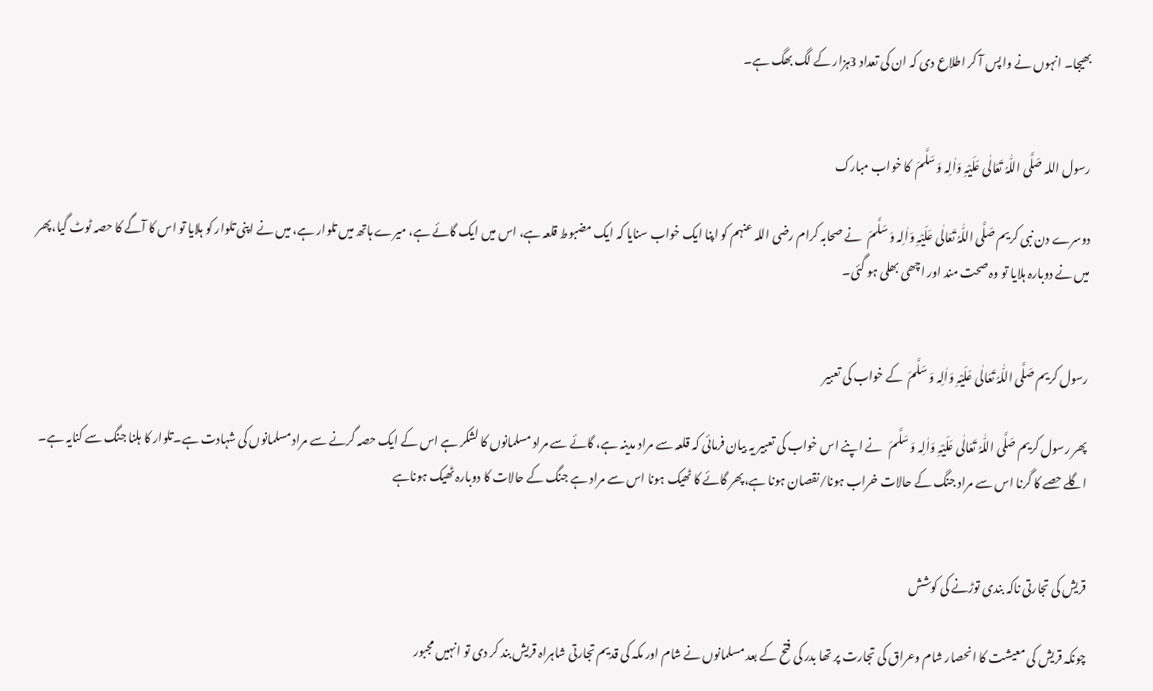بھیجا۔ انہوں نے واپس آ کر اطلاع دی کہ ان کی تعداد 3ہزار کے لگ بھگ ہے۔


رسول اللہ صَلَّی اللّٰہُ تَعَالٰی عَلَیْہِ وَاٰلِہ وَ سَلَّمَ  کا خواب مبارک

دوسرے دن نبی کریم صَلَّی اللّٰہُ تَعَالٰی عَلَیْہِ وَاٰلِہ وَ سَلَّمَ   نے صحابہ کرام رضی اللہ عنہم کو اپنا ایک خواب سنایا کہ ایک مضبوط قلعہ ہے، اس میں ایک گائے ہے، میرے ہاتھ میں تلوار ہے، میں نے اپنی تلوار کو ہلایا تو اس کا آگے کا حصہ ٹوٹ گیا،پھر میں نے دوبارہ ہلایا تو وہ صحت مند اور اچھی بھلی ہو گئی۔


رسول کریم صَلَّی اللّٰہُ تَعَالٰی عَلَیْہِ وَاٰلِہ وَ سَلَّمَ  کے خواب کی تعبیر

پھر رسول کریم صَلَّی اللّٰہُ تَعَالٰی عَلَیْہِ وَاٰلِہ وَ سَلَّمَ   نے اپنے اس خواب کی تعبیر یہ بیان فرمائی کہ قلعہ سے مراد مدینہ ہے، گائے سے مراد مسلمانوں کا لشکر ہے اس کے ایک حصہ گرنے سے مراد مسلمانوں کی شہادت ہے۔تلوار کا ہلنا جنگ سے کنایہ ہے۔ اگلے حصے کا گرنا اس سے مراد جنگ کے حالات خراب ہونا/نقصان ہونا ہے،پھر گائے کا ٹھیک ہونا اس سے مراد ہے جنگ کے حالات کا دوبارہ ٹھیک ہوناہے


قریش کی تجارتی ناکہ بندی توڑنے کی کوشش

چونکہ قریش کی معیشت کا انحصار شام وعراق کی تجارت پر تھا بدر کی فتح کے بعد مسلمانوں نے شام اور مکہ کی قدیم تجارتی شاہراہ قریش بند کر دی تو انہیں مجبور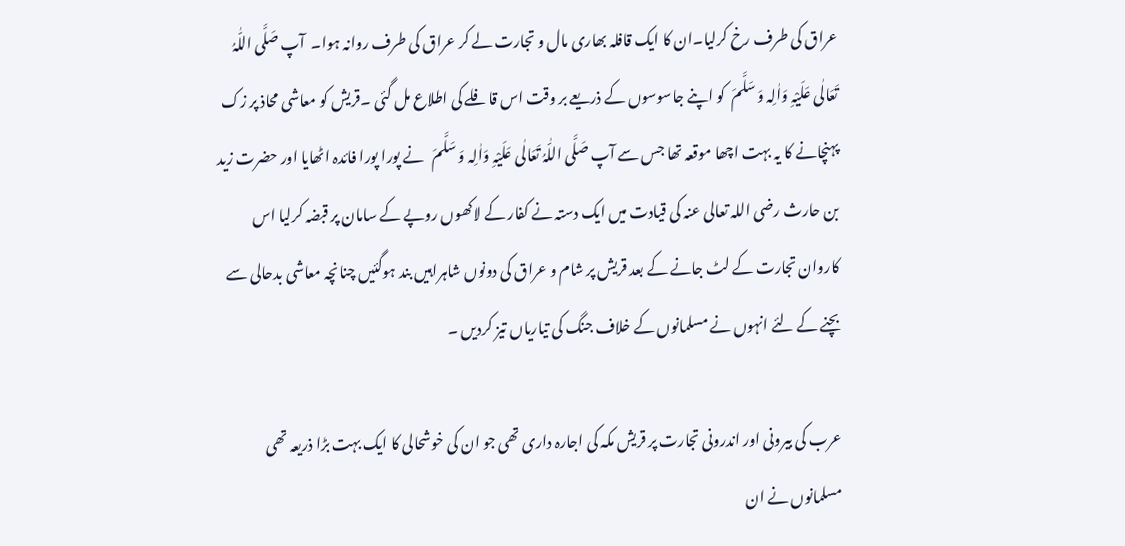عراق کی طرف رخ کرلیا۔ان کا ایک قافلہ بھاری مال و تجارت لے کر عراق کی طرف روانہ ہوا۔  آپ صَلَّی اللّٰہُ تَعَالٰی عَلَیْہِ وَاٰلِہ وَ سَلَّمَ  کو اپنے جاسوسوں کے ذریعے بر وقت اس قافلے کی اطلاع مل گئی ۔قریش کو معاشی محاذ پر زک پہنچانے کا یہ بہت اچھا موقعہ تھا جس سے آپ صَلَّی اللّٰہُ تَعَالٰی عَلَیْہِ وَاٰلِہ وَ سَلَّمَ   نے پورا پورا فائدہ اٹھایا اور حضرت زید بن حارث رضی اللہ تعالی عنہ کی قیادت میں ایک دستہ نے کفار کے لاکھوں روپے کے سامان پر قبضہ کرلیا اس کاروان تجارت کے لٹ جانے کے بعد قریش پر شام و عراق کی دونوں شاہراہیں بند ہوگئیں چنانچہ معاشی بدحالی سے بچنے کے لئے انہوں نے مسلمانوں کے خلاف جنگ کی تیاریاں تیز کردیں ۔

عرب کی بیرونی اور اندرونی تجارت پر قریش مکہ کی اجارہ داری تھی جو ان کی خوشحالی کا ایک بہت بڑا ذریعہ تھی مسلمانوں نے ان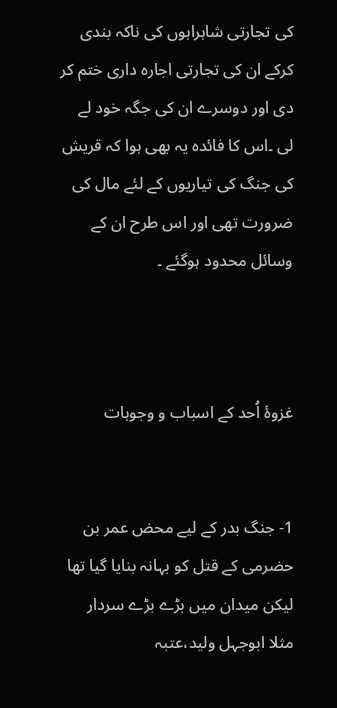کی تجارتی شاہراہوں کی ناکہ بندی کرکے ان کی تجارتی اجارہ داری ختم کر دی اور دوسرے ان کی جگہ خود لے لی ۔اس کا فائدہ یہ بھی ہوا کہ قریش کی جنگ کی تیاریوں کے لئے مال کی ضرورت تھی اور اس طرح ان کے وسائل محدود ہوگئے ۔



غزوۂ اُحد کے اسباب و وجوہات


1- جنگ بدر کے لیے محض عمر بن حضرمی کے قتل کو بہانہ بنایا گیا تھا لیکن میدان میں بڑے بڑے سردار مثلا ابوجہل ولید،عتبہ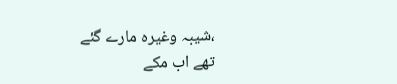،شیبہ وغیرہ مارے گئے تھے اب مکے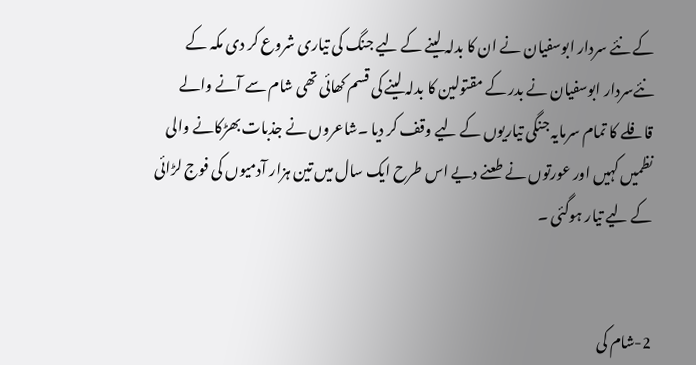کے نئے سردار ابوسفیان نے ان کا بدلہ لینے کے لیے جنگ کی تیاری شروع کر دی مکہ کے نئےسردار ابوسفیان نے بدر کے مقتولین کا بدلہ لینے کی قسم کھائی تھی شام سے آنے والے قافلے کا تمام سرمایہ جنگی تیاریوں کے لیے وقف کر دیا ۔شاعروں نے جذبات بھڑکانے والی نظمیں کہیں اور عورتوں نے طعنے دیے اس طرح ایک سال میں تین ہزار آدمیوں کی فوج لڑائی کے لیے تیار ہوگئی ۔


2-شام کی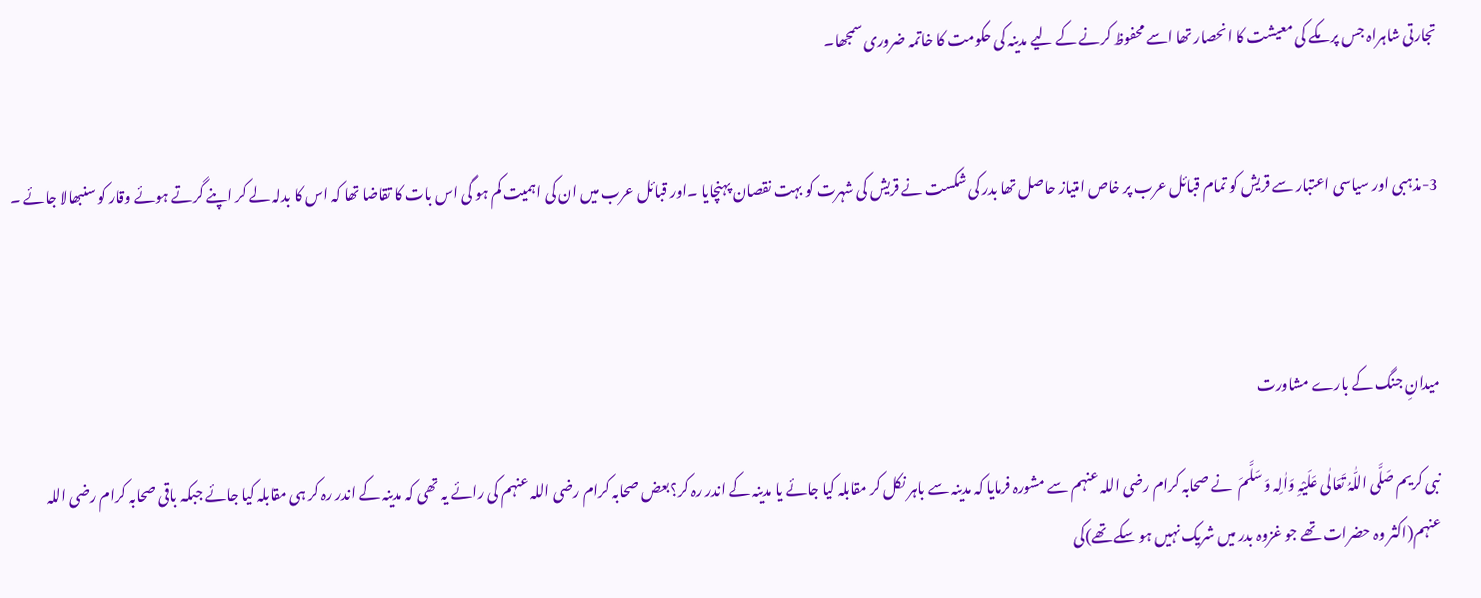تجارتی شاہراہ جس پر مکے کی معیشت کا انحصار تھا اسے محفوظ کرنے کے لیے مدینہ کی حکومت کا خاتمہ ضروری سمجھا۔


3-مذہبی اور سیاسی اعتبار سے قریش کو تمام قبائل عرب پر خاص امتیاز حاصل تھا بدر کی شکست نے قریش کی شہرت کو بہت نقصان پہنچایا ۔اور قبائل عرب میں ان کی اہمیت کم ہو گی اس بات کا تقاضا تھا کہ اس کا بدلہ لے کر اپنے گرتے ہوئے وقار کو سنبھالا جائے ۔



میدانِ جنگ کے بارے مشاورت

نبی کریم صَلَّی اللّٰہُ تَعَالٰی عَلَیْہِ وَاٰلِہ وَ سَلَّمَ  نے صحابہ کرام رضی اللہ عنہم سے مشورہ فرمایا کہ مدینہ سے باہر نکل کر مقابلہ کیا جائے یا مدینہ کے اندر رہ کر؟بعض صحابہ کرام رضی اللہ عنہم کی رائے یہ تھی کہ مدینہ کے اندر رہ کر ہی مقابلہ کیا جائے جبکہ باقی صحابہ کرام رضی اللہ عنہم(اکثر وہ حضرات تھے جو غزوہ بدر میں شریک نہیں ہو سکے تھے)کی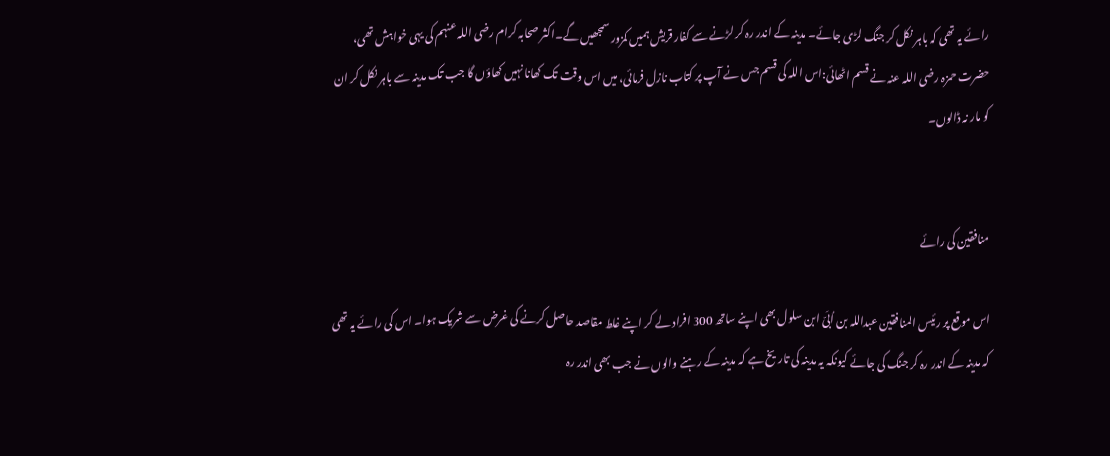رائے یہ تھی کہ باہر نکل کر جنگ لڑی جائے۔ مدینہ کے اندر رہ کر لڑنے سے کفار قریش ہمیں کمزور سمجھیں گے۔اکثر صحابہ کرام رضی اللہ عنہم کی یہی خواہش تھی، حضرت حمزہ رضی اللہ عنہ نے قسم اٹھائی:اس اللہ کی قسم جس نے آپ پر کتاب نازل فرمائی، میں اس وقت تک کھانا نہیں کھاؤں گا جب تک مدینہ سے باہر نکل کر ان کو مار نہ ڈالوں۔


منافقین کی رائے

اس موقع پر رئیس المنافقین عبداللہ بن اُبَیّ ابن سلول بھی اپنے ساتھ 300 افراد لے کر اپنے غلط مقاصد حاصل کرنے کی غرض سے شریک ہوا۔ اس کی رائے یہ تھی کہ مدینہ کے اندر رہ کر جنگ کی جائے کیونکہ یہ مدینہ کی تاریخ ہے کہ مدینہ کے رہنے والوں نے جب بھی اندر رہ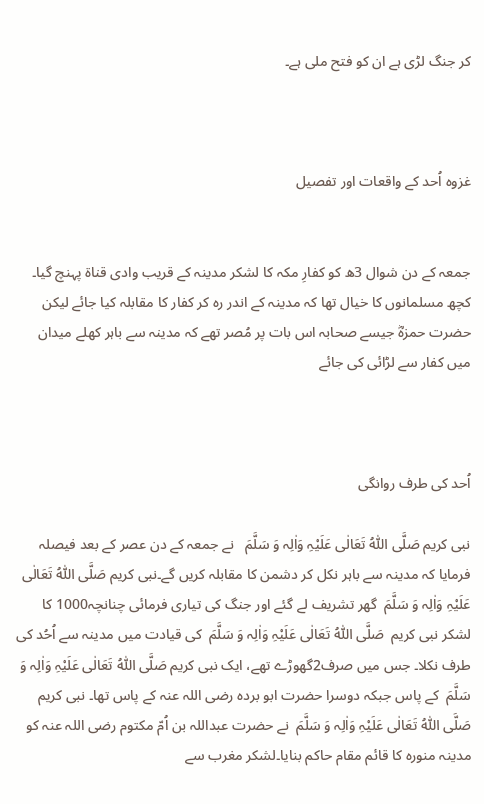کر جنگ لڑی ہے ان کو فتح ملی ہے۔



غزوہ اُحد کے واقعات اور تفصیل


جمعہ کے دن شوال 3ھ کو کفارِ مکہ کا لشکر مدینہ کے قریب وادی قناۃ پہنچ گیا۔ کچھ مسلمانوں کا خیال تھا کہ مدینہ کے اندر رہ کر کفار کا مقابلہ کیا جائے لیکن حضرت حمزہؓ جیسے صحابہ اس بات پر مُصر تھے کہ مدینہ سے باہر کھلے میدان میں کفار سے لڑائی کی جائے



اُحد کی طرف روانگی

نبی کریم صَلَّی اللّٰہُ تَعَالٰی عَلَیْہِ وَاٰلِہ وَ سَلَّمَ   نے جمعہ کے دن عصر کے بعد فیصلہ فرمایا کہ مدینہ سے باہر نکل کر دشمن کا مقابلہ کریں گے۔نبی کریم صَلَّی اللّٰہُ تَعَالٰی عَلَیْہِ وَاٰلِہ وَ سَلَّمَ  گھر تشریف لے گئے اور جنگ کی تیاری فرمائی چنانچہ1000 کا لشکر نبی کریم  صَلَّی اللّٰہُ تَعَالٰی عَلَیْہِ وَاٰلِہ وَ سَلَّمَ  کی قیادت میں مدینہ سے اُحُد کی طرف نکلا۔ جس میں صرف2گھوڑے تھے، ایک نبی کریم صَلَّی اللّٰہُ تَعَالٰی عَلَیْہِ وَاٰلِہ وَ سَلَّمَ  کے پاس جبکہ دوسرا حضرت ابو بردہ رضی اللہ عنہ کے پاس تھا۔ نبی کریم صَلَّی اللّٰہُ تَعَالٰی عَلَیْہِ وَاٰلِہ وَ سَلَّمَ  نے حضرت عبداللہ بن اُمّ مکتوم رضی اللہ عنہ کو مدینہ منورہ کا قائم مقام حاکم بنایا۔لشکر مغرب سے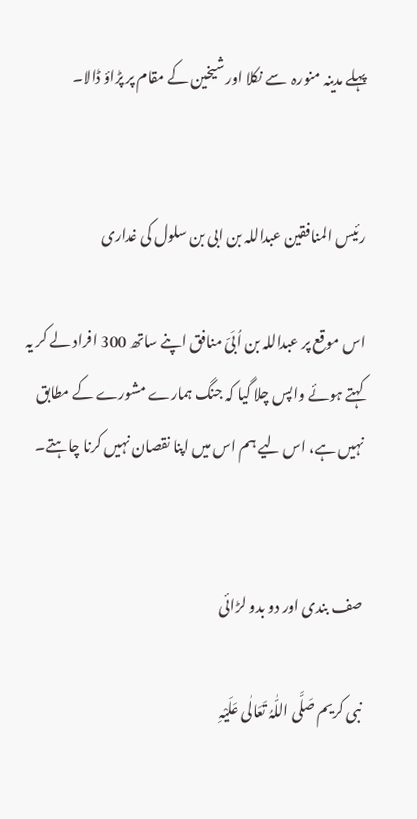پہلے مدینہ منورہ  سے نکلا اور شیخین کے مقام پر پڑاؤ ڈالا۔


رئیس المنافقین عبداللہ بن ابی بن سلول کی غداری

اس موقع پر عبداللہ بن اُبَیّ منافق اپنے ساتھ 300 افراد لے کر یہ کہتے ہوئے واپس چلا گیا کہ جنگ ہمارے مشورے کے مطابق نہیں ہے، اس لیے ہم اس میں اپنا نقصان نہیں کرنا چاہتے۔


صف بندی اور دو بدو لڑائی

نبی کریم صَلَّی اللّٰہُ تَعَالٰی عَلَیْہِ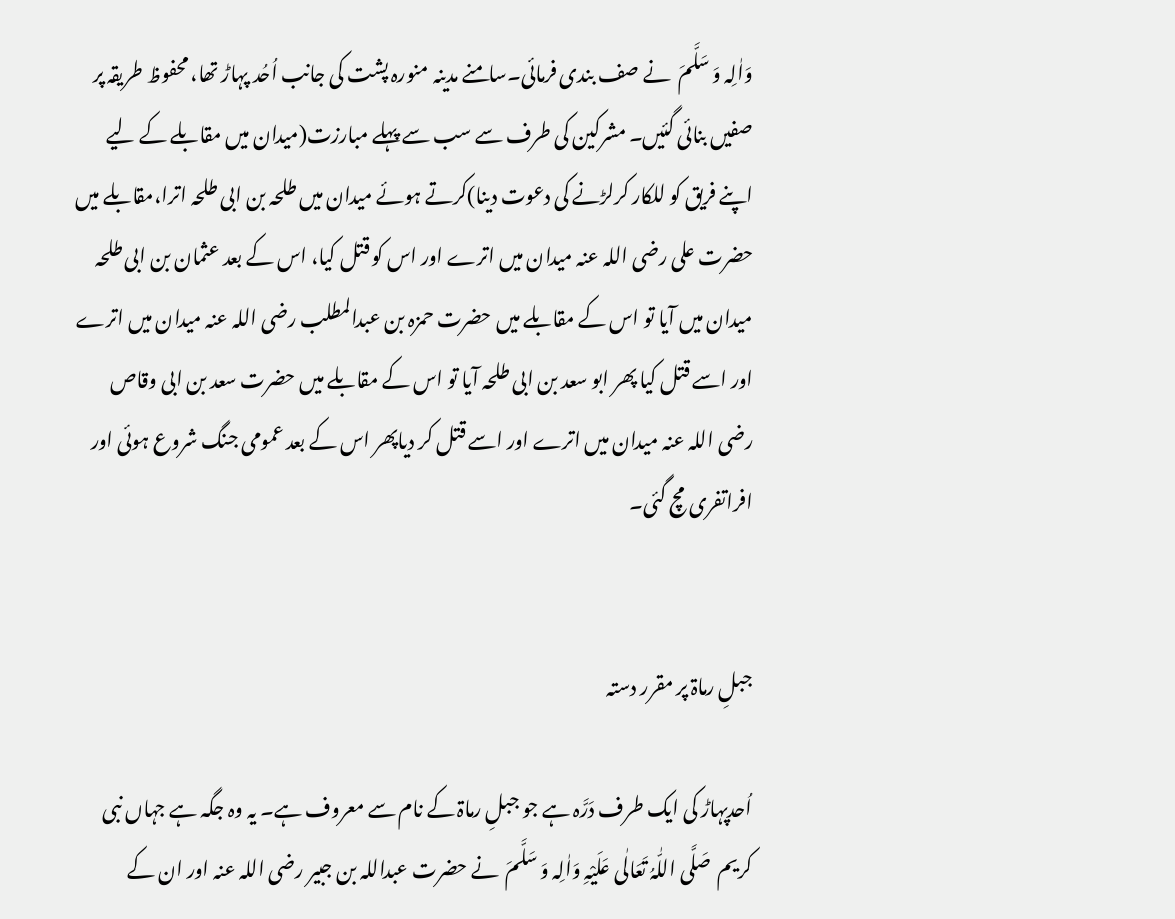وَاٰلِہ وَ سَلَّمَ  نے صف بندی فرمائی۔سامنے مدینہ منورہ پشت کی جانب اُحُد پہاڑ تھا، محفوظ طریقہ پر صفیں بنائی گئیں۔ مشرکین کی طرف سے سب سے پہلے مبارزت(میدان میں مقابلے کے لیے اپنے فریق کو للکار کرلڑنے کی دعوت دینا)کرتے ہوئے میدان میں طلحہ بن ابی طلحہ اترا،مقابلے میں حضرت علی رضی اللہ عنہ میدان میں اترے اور اس کو قتل کیا، اس کے بعد عثمان بن ابی طلحہ میدان میں آیا تو اس کے مقابلے میں حضرت حمزہ بن عبدالمطلب رضی اللہ عنہ میدان میں اترے اور اسے قتل کیا پھر ابو سعد بن ابی طلحہ آیا تو اس کے مقابلے میں حضرت سعد بن ابی وقاص رضی اللہ عنہ میدان میں اترے اور اسے قتل کر دیاپھر اس کے بعد عمومی جنگ شروع ہوئی اور افراتفری مچ گئی۔


جبلِ رماۃ پر مقرر دستہ

اُحدپہاڑ کی ایک طرف دَرَّہ ہے جو جبلِ رماۃ کے نام سے معروف ہے۔ یہ وہ جگہ ہے جہاں نبی کریم  صَلَّی اللّٰہُ تَعَالٰی عَلَیْہِ وَاٰلِہ وَ سَلَّمَ  نے حضرت عبداللہ بن جبیر رضی اللہ عنہ اور ان کے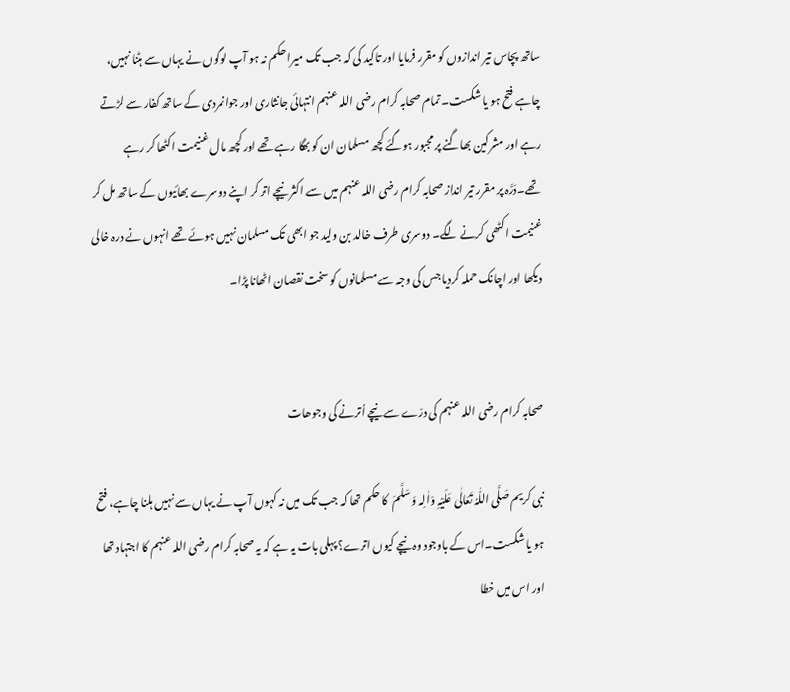ساتھ پچاس تیر اندازوں کو مقرر فرمایا اور تاکید کی کہ جب تک میرا حکم نہ ہو آپ لوگوں نے یہاں سے ہٹنا نہیں، چاہے فتح ہو یا شکست۔ تمام صحابہ کرام رضی اللہ عنہم انتہائی جانثاری اور جوانمردی کے ساتھ کفار سے لڑتے رہے اور مشرکین بھاگنے پر مجبور ہوگئے کچھ مسلمان ان کو بھگا رہے تھے اور کچھ مال غنیمت اکٹھا کر رہے تھے۔دَرَّہ پر مقرر تیر انداز صحابہ کرام رضی اللہ عنہم میں سے اکثر نیچے اتر کر اپنے دوسرے بھائیوں کے ساتھ مل کر غنیمت اکٹھی کرنے لگے۔ دوسری طرف خالد بن ولید جو ابھی تک مسلمان نہیں ہوئے تھے انہوں نے درہ خالی دیکھا اور اچانک حملہ کردیا جس کی وجہ سے مسلمانوں کو سخت نقصان اٹھانا پڑا۔


صحابہ کرام رضی اللہ عنہم کی درّے سے نیچے اُترنے کی وجوھات

نبی کریم صَلَّی اللّٰہُ تَعَالٰی عَلَیْہِ وَاٰلِہ وَ سَلَّمَ  کا حکم تھا کہ جب تک میں نہ کہوں آپ نے یہاں سے نہیں ہلنا چاہے، فتح ہو یا شکست۔اس کے باوجود وہ نیچے کیوں اترے؟ پہلی بات یہ ہے کہ یہ صحابہ کرام رضی اللہ عنہم کا اجتہاد تھا اور اس میں خطا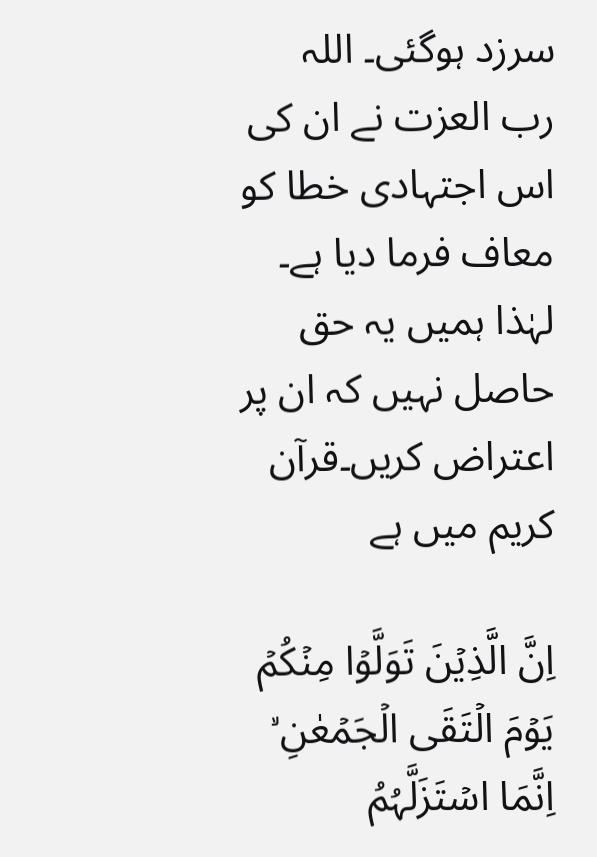سرزد ہوگئی۔ اللہ رب العزت نے ان کی اس اجتہادی خطا کو معاف فرما دیا ہے۔ لہٰذا ہمیں یہ حق حاصل نہیں کہ ان پر اعتراض کریں۔قرآن کریم میں ہے

اِنَّ الَّذِیۡنَ تَوَلَّوۡا مِنۡکُمۡ یَوۡمَ الۡتَقَی الۡجَمۡعٰنِ ۙ اِنَّمَا اسۡتَزَلَّہُمُ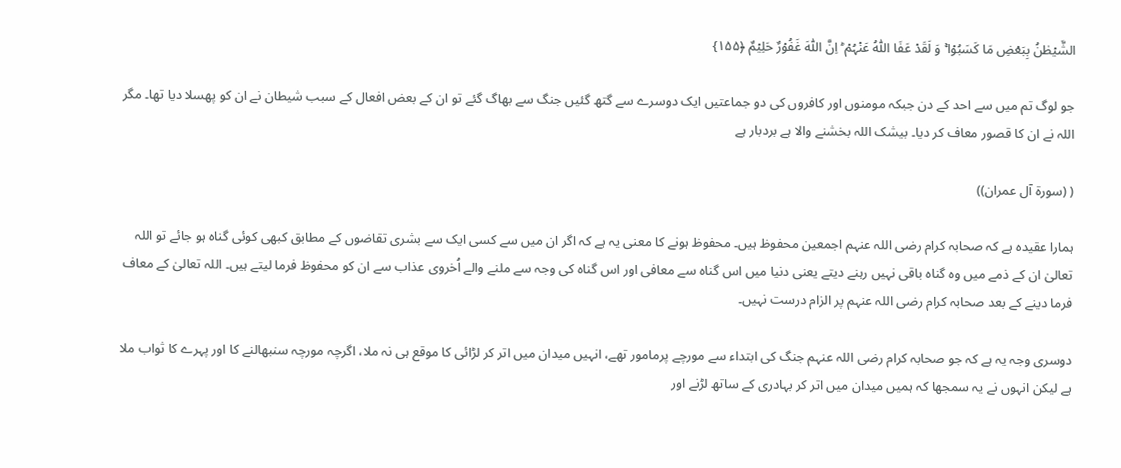الشَّیۡطٰنُ بِبَعۡضِ مَا کَسَبُوۡا ۚ وَ لَقَدۡ عَفَا اللّٰہُ عَنۡہُمۡ ؕ اِنَّ اللّٰہَ غَفُوۡرٌ حَلِیۡمٌ ﴿۱۵۵}

جو لوگ تم میں سے احد کے دن جبکہ مومنوں اور کافروں کی دو جماعتیں ایک دوسرے سے گتھ گئیں جنگ سے بھاگ گئے تو ان کے بعض افعال کے سبب شیطان نے ان کو پھسلا دیا تھا۔ مگر اللہ نے ان کا قصور معاف کر دیا۔ بیشک اللہ بخشنے والا ہے بردبار ہے

( (سورۃ آل عمران))

ہمارا عقیدہ ہے کہ صحابہ کرام رضی اللہ عنہم اجمعین محفوظ ہیں۔ محفوظ ہونے کا معنی یہ ہے کہ اگر ان میں سے کسی ایک سے بشری تقاضوں کے مطابق کبھی کوئی گناہ ہو جائے تو اللہ تعالیٰ ان کے ذمے میں وہ گناہ باقی نہیں رہنے دیتے یعنی دنیا میں اس گناہ سے معافی اور اس گناہ کی وجہ سے ملنے والے اُخروی عذاب سے ان کو محفوظ فرما لیتے ہیں۔ اللہ تعالیٰ کے معاف فرما دینے کے بعد صحابہ کرام رضی اللہ عنہم پر الزام درست نہیں۔

دوسری وجہ یہ ہے کہ جو صحابہ کرام رضی اللہ عنہم جنگ کی ابتداء سے مورچے پرمامور تھے، انہیں میدان میں اتر کر لڑائی کا موقع ہی نہ ملا، اگرچہ مورچہ سنبھالنے کا اور پہرے کا ثواب ملا ہے لیکن انہوں نے یہ سمجھا کہ ہمیں میدان میں اتر کر بہادری کے ساتھ لڑنے اور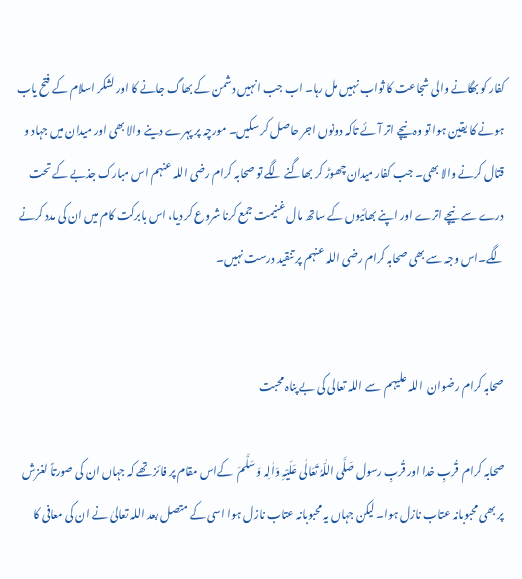کفار کو بھگانے والی شجاعت کا ثواب نہیں مل رہا۔ اب جب انہیں دشمن کے بھاگ جانے کا اور لشکر اسلام کے فتح یاب ہونے کا یقین ہوا تو وہ نیچے اتر آئے تاکہ دونوں اجر حاصل کر سکیں۔ مورچہ پر پہرے دینے والا بھی اور میدان میں جہاد و قتال کرنے والا بھی۔ جب کفار میدان چھوڑ کر بھاگنے لگے تو صحابہ کرام رضی اللہ عنہم اس مبارک جذبے کے تحت درے سے نیچے اترے اور اپنے بھائیوں کے ساتھ مال غنیمت جمع کرنا شروع کر دیا، اس بابرکت کام میں ان کی مدد کرنے لگے۔اس وجہ سے بھی صحابہ کرام رضی اللہ عنہم پر تنقید درست نہیں۔


صحابہ کرام رضوان  اللہ علیہم  سے اللہ تعالی کی بے پناہ محبت

صحابہ کرام  قُربِ خدا اور قُربِ رسول صَلَّی اللّٰہُ تَعَالٰی عَلَیْہِ وَاٰلِہ وَ سَلَّمَ  کےاس مقام پر فائز تھے کہ جہاں ان کی صورتاً لغزش پر بھی محبوبانہ عتاب نازل ہوا۔ لیکن جہاں یہ محبوبانہ عتاب نازل ہوا اسی کے متصل بعد اللہ تعالیٰ نے ان کی معافی کا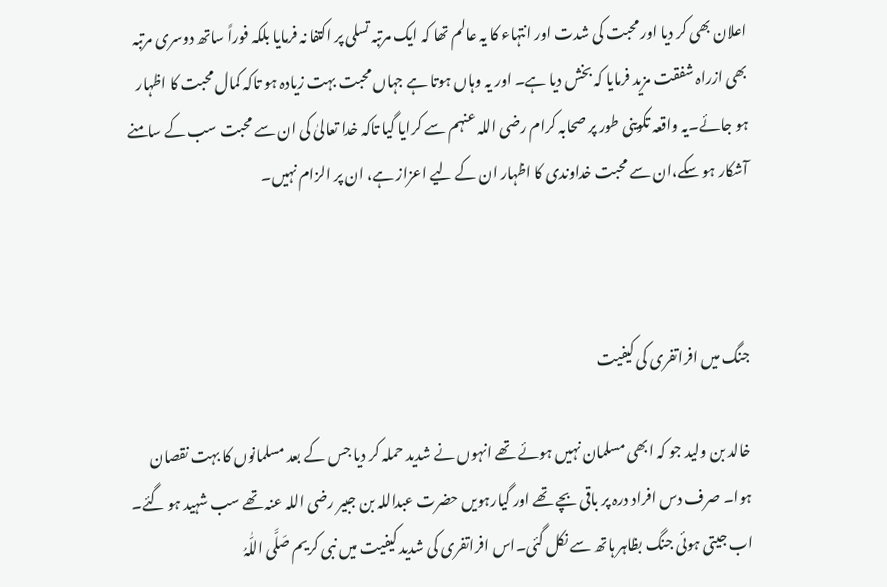اعلان بھی کر دیا اور محبت کی شدت اور انتہاء کا یہ عالم تھا کہ ایک مرتبہ تسلی پر اکتفا نہ فرمایا بلکہ فوراً ساتھ دوسری مرتبہ بھی ازراہ شفقت مزید فرمایا کہ بخش دیا ہے۔ اور یہ وہاں ہوتا ہے جہاں محبت بہت زیادہ ہو تاکہ کمال محبت کا اظہار ہو جائے۔یہ واقعہ تکوینی طور پر صحابہ کرام رضی اللہ عنہم سے کرایا گیا تاکہ خدا تعالیٰ کی ان سے محبت سب کے سامنے آشکار ہو سکے،ان سے محبت خداوندی کا اظہار ان کے لیے اعزاز ہے، ان پر الزام نہیں۔



جنگ میں افراتفری کی کیفیت

خالد بن ولید جو کہ ابھی مسلمان نہیں ہوئے تھے انہوں نے شدید حملہ کر دیا جس کے بعد مسلمانوں کا بہت نقصان ہوا۔ صرف دس افراد درہ پر باقی بچے تھے اور گیارہویں حضرت عبداللہ بن جبیر رضی اللہ عنہ تھے سب شہید ہو گئے۔ اب جیتی ہوئی جنگ بظاہر ہاتھ سے نکل گئی۔اس افراتفری کی شدید کیفیت میں نبی کریم صَلَّی اللّٰہُ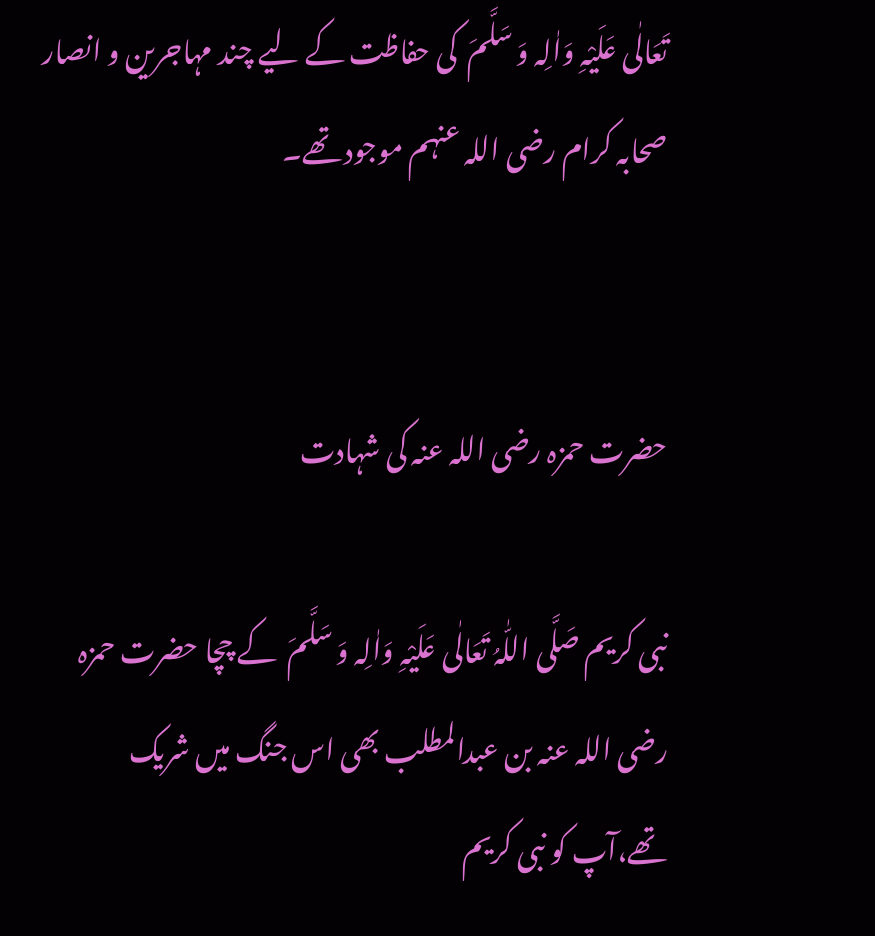تَعَالٰی عَلَیْہِ وَاٰلِہ وَ سَلَّمَ  کی حفاظت کے لیے چند مہاجرین و انصار صحابہ کرام رضی اللہ عنہم موجود تھے۔


حضرت حمزہ رضی اللہ عنہ کی شہادت

نبی کریم صَلَّی اللّٰہُ تَعَالٰی عَلَیْہِ وَاٰلِہ وَ سَلَّمَ  کے چچا حضرت حمزہ رضی اللہ عنہ بن عبدالمطلب بھی اس جنگ میں شریک تھے،آپ کو نبی کریم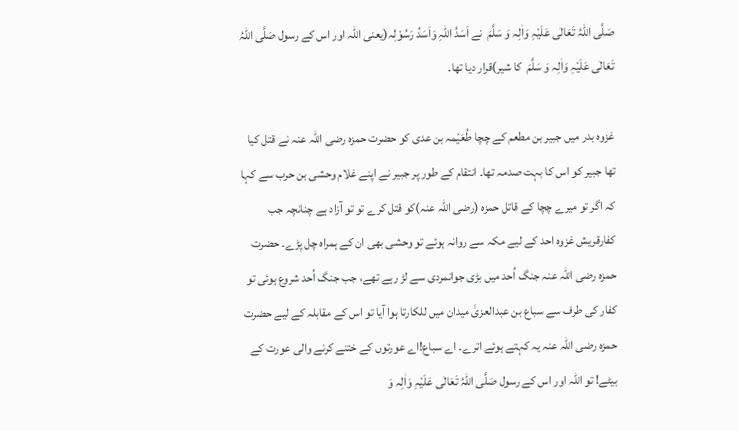صَلَّی اللّٰہُ تَعَالٰی عَلَیْہِ وَاٰلِہ وَ سَلَّمَ  نے اَسَدُ اللہِ وَاَسَدُ رَسُوْلِہ(یعنی اللہ اور اس کے رسول صَلَّی اللّٰہُ تَعَالٰی عَلَیْہِ وَاٰلِہ وَ سَلَّمَ  کا شیر)قرار دیا تھا۔

غزوہ بدر میں جبیر بن مطعم کے چچا طُعَیْمہ بن عدی کو حضرت حمزہ رضی اللہ عنہ نے قتل کیا تھا جبیر کو اس کا بہت صدمہ تھا۔ انتقام کے طور پر جبیر نے اپنے غلام وحشی بن حرب سے کہا کہ اگر تو میرے چچا کے قاتل حمزہ (رضی اللہ عنہ)کو قتل کرے تو تو آزاد ہے چنانچہ جب کفارقریش غزوہ احد کے لیے مکہ سے روانہ ہوئے تو وحشی بھی ان کے ہمراہ چل پڑے۔ حضرت حمزہ رضی اللہ عنہ جنگ اُحد میں بڑی جوانمردی سے لڑ رہے تھے، جب جنگ اُحد شروع ہوئی تو کفار کی طرف سے سباع بن عبدالعزیٰ میدان میں للکارتا ہوا آیا تو اس کے مقابلہ کے لیے حضرت حمزہ رضی اللہ عنہ یہ کہتے ہوئے اترے۔ اے سباع!اے عورتوں کے ختنے کرنے والی عورت کے بیٹے! تو اللہ اور اس کے رسول صَلَّی اللّٰہُ تَعَالٰی عَلَیْہِ وَاٰلِہ وَ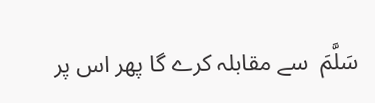سَلَّمَ  سے مقابلہ کرے گا پھر اس پر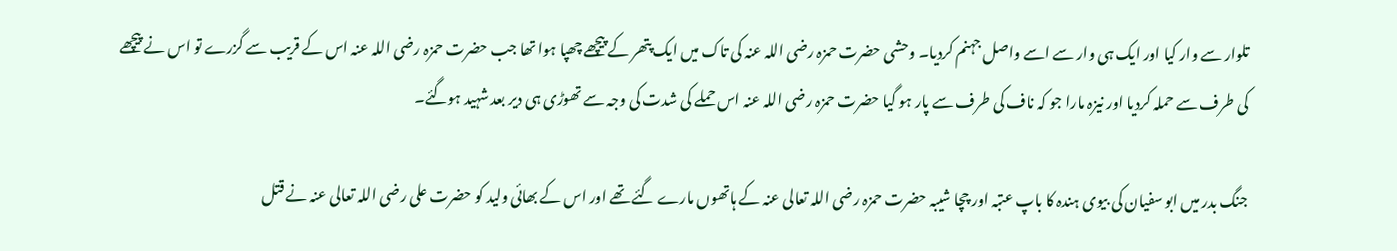تلوار سے وار کیا اور ایک ہی وار سے اسے واصل جہنم کردیا۔ وحشی حضرت حمزہ رضی اللہ عنہ کی تاک میں ایک پتھر کے پیچھے چھپا ہوا تھا جب حضرت حمزہ رضی اللہ عنہ اس کے قریب سے گزرے تو اس نے پیچھے کی طرف سے حملہ کردیا اور نیزہ مارا جو کہ ناف کی طرف سے پار ہو گیا حضرت حمزہ رضی اللہ عنہ اس حملے کی شدت کی وجہ سے تھوڑی ہی دیر بعد شہید ہوگئے۔

جنگ بدر میں ابو سفیان کی بیوی ہندہ کا باپ عتبہ اور چچا شیبہ حضرت حمزہ رضی اللہ تعالی عنہ کے ہاتھوں مارے گئے تھے اور اس کے بھائی ولید کو حضرت علی رضی اللہ تعالی عنہ نے قتل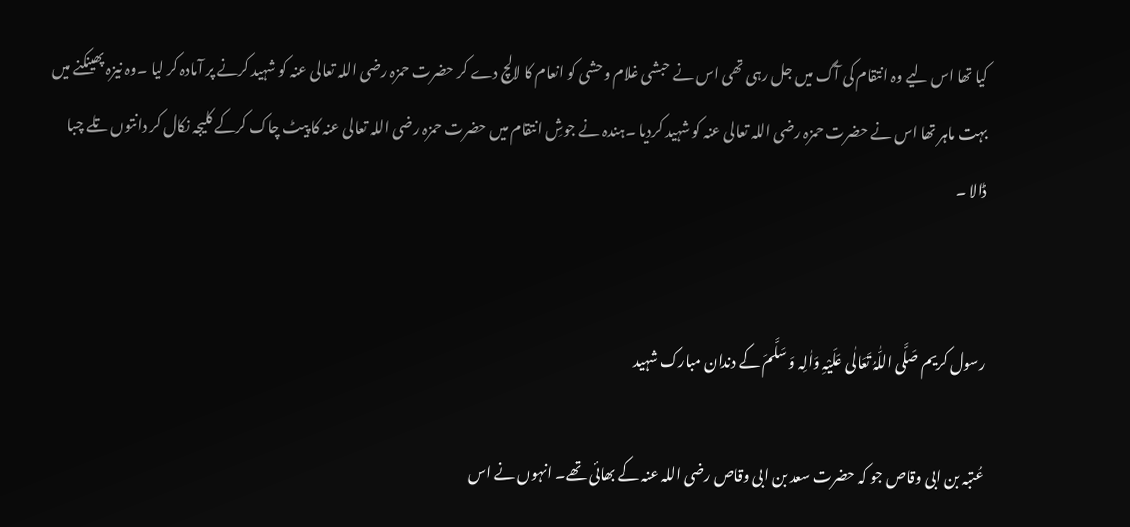کیا تھا اس لیے وہ انتقام کی آگ میں جل رہی تھی اس نے حبشی غلام وحشی کو انعام کا لالچ دے کر حضرت حمزہ رضی اللہ تعالی عنہ کو شہید کرنے پر آمادہ کر لیا ۔وہ نیزہ پھینکنے میں بہت ماہر تھا اس نے حضرت حمزہ رضی اللہ تعالی عنہ کو شہید کردیا ۔ہندہ نے جوشِ انتقام میں حضرت حمزہ رضی اللہ تعالی عنہ کا پیٹ چاک کرکے کلیجہ نکال کر دانتوں تلے چبا ڈالا ۔


رسول کریم صَلَّی اللّٰہُ تَعَالٰی عَلَیْہِ وَاٰلِہ وَ سَلَّمَ کے دندان مبارک شہید

عُتبہ بن ابی وقاص جو کہ حضرت سعد بن ابی وقاص رضی اللہ عنہ کے بھائی تھے۔ انہوں نے اس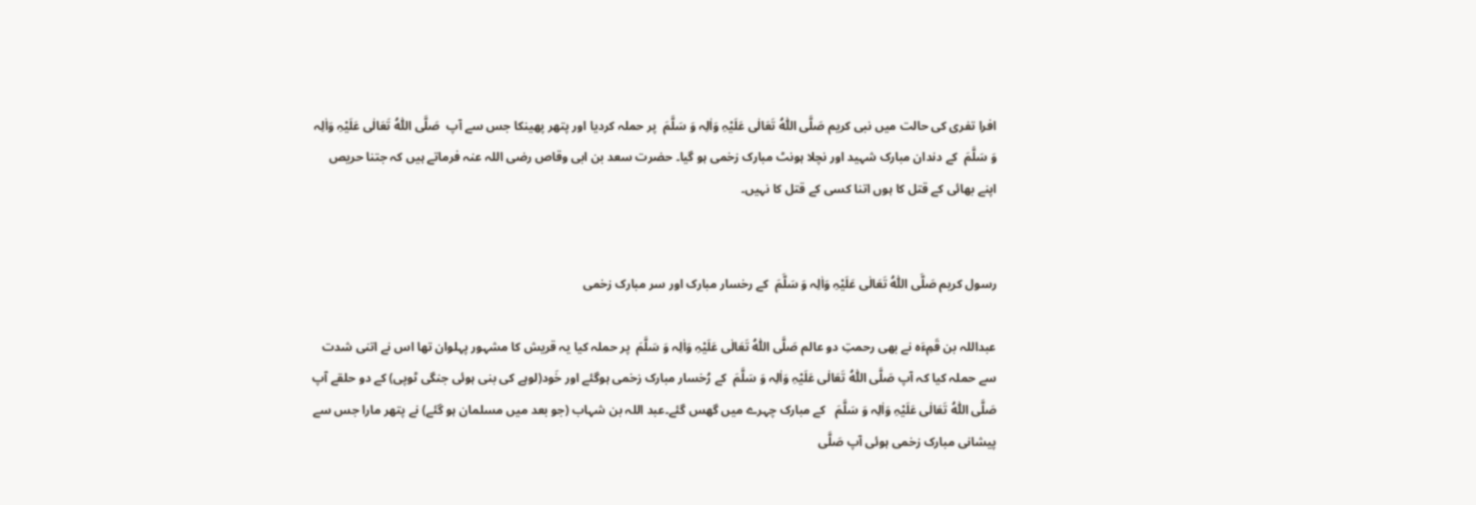افرا تفری کی حالت میں نبی کریم صَلَّی اللّٰہُ تَعَالٰی عَلَیْہِ وَاٰلِہ وَ سَلَّمَ  پر حملہ کردیا اور پتھر پھینکا جس سے آپ  صَلَّی اللّٰہُ تَعَالٰی عَلَیْہِ وَاٰلِہ وَ سَلَّمَ  کے دندان مبارک شہید اور نچلا ہونٹ مبارک زخمی ہو گیا۔ حضرت سعد بن ابی وقاص رضی اللہ عنہ فرماتے ہیں کہ جتنا حریص اپنے بھائی کے قتل کا ہوں اتنا کسی کے قتل کا نہیں۔


رسول کریم صَلَّی اللّٰہُ تَعَالٰی عَلَیْہِ وَاٰلِہ وَ سَلَّمَ  کے رخسار مبارک اور سر مبارک زخمی

عبداللہ بن قَمِءَہ نے بھی رحمتِ دو عالم صَلَّی اللّٰہُ تَعَالٰی عَلَیْہِ وَاٰلِہ وَ سَلَّمَ  پر حملہ کیا یہ قریش کا مشہور پہلوان تھا اس نے اتنی شدت سے حملہ کیا کہ آپ صَلَّی اللّٰہُ تَعَالٰی عَلَیْہِ وَاٰلِہ وَ سَلَّمَ  کے رُخسار مبارک زخمی ہوگئے اور خَود(لوہے کی بنی ہوئی جنگی ٹوپی) کے دو حلقے آپ صَلَّی اللّٰہُ تَعَالٰی عَلَیْہِ وَاٰلِہ وَ سَلَّمَ   کے مبارک چہرے میں گھس گئے۔عبد اللہ بن شہاب (جو بعد میں مسلمان ہو گئے) نے پتھر مارا جس سے پیشانی مبارک زخمی ہوئی آپ صَلَّی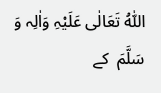اللّٰہُ تَعَالٰی عَلَیْہِ وَاٰلِہ وَ سَلَّمَ  کے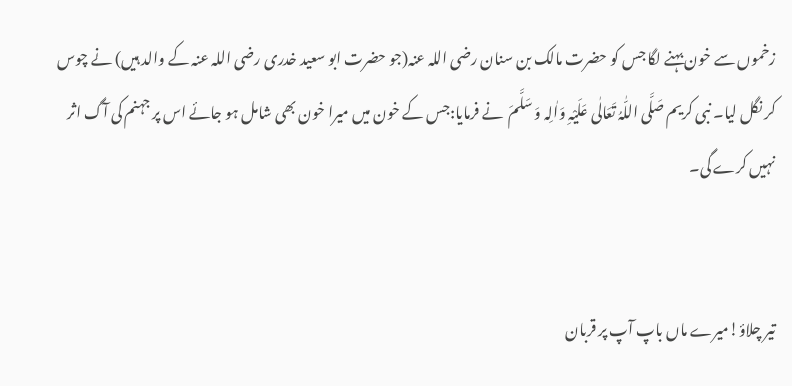زخموں سے خون بہنے لگا جس کو حضرت مالک بن سنان رضی اللہ عنہ(جو حضرت ابو سعید خدری رضی اللہ عنہ کے والد ہیں) نے چوس کر نگل لیا۔ نبی کریم صَلَّی اللّٰہُ تَعَالٰی عَلَیْہِ وَاٰلِہ وَ سَلَّمَ  نے فرمایا:جس کے خون میں میرا خون بھی شامل ہو جائے اس پر جہنم کی آگ اثر نہیں کرے گی۔


تیر چلاؤ!میرے ماں باپ آپ پر قربان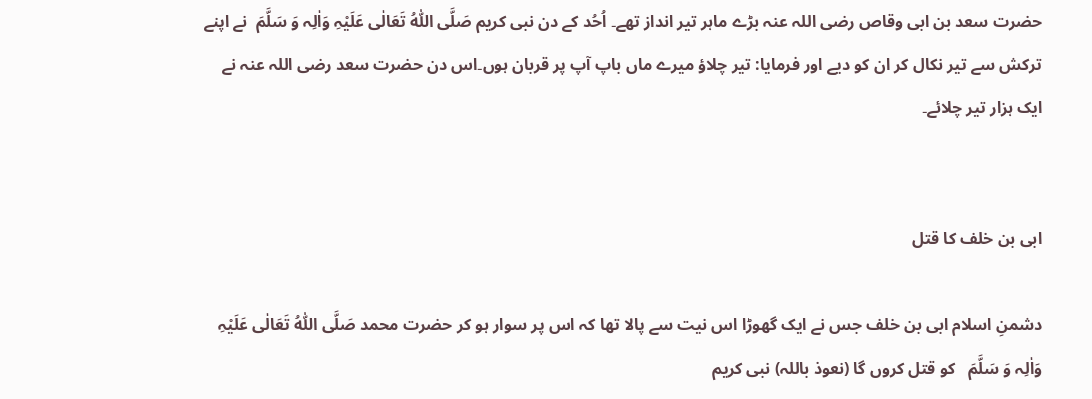حضرت سعد بن ابی وقاص رضی اللہ عنہ بڑے ماہر تیر انداز تھے۔ اُحُد کے دن نبی کریم صَلَّی اللّٰہُ تَعَالٰی عَلَیْہِ وَاٰلِہ وَ سَلَّمَ  نے اپنے ترکش سے تیر نکال کر ان کو دیے اور فرمایا: تیر چلاؤ میرے ماں باپ آپ پر قربان ہوں۔اس دن حضرت سعد رضی اللہ عنہ نے ایک ہزار تیر چلائے۔


ابی بن خلف کا قتل

دشمنِ اسلام ابی بن خلف جس نے ایک گھوڑا اس نیت سے پالا تھا کہ اس پر سوار ہو کر حضرت محمد صَلَّی اللّٰہُ تَعَالٰی عَلَیْہِ وَاٰلِہ وَ سَلَّمَ   کو قتل کروں گا (نعوذ باللہ) نبی کریم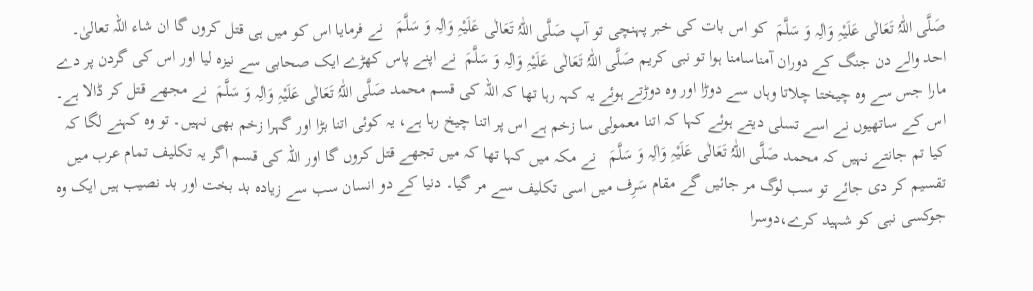صَلَّی اللّٰہُ تَعَالٰی عَلَیْہِ وَاٰلِہ وَ سَلَّمَ  کو اس بات کی خبر پہنچی تو آپ صَلَّی اللّٰہُ تَعَالٰی عَلَیْہِ وَاٰلِہ وَ سَلَّمَ   نے فرمایا اس کو میں ہی قتل کروں گا ان شاء اللہ تعالیٰ۔ احد والے دن جنگ کے دوران آمناسامنا ہوا تو نبی کریم صَلَّی اللّٰہُ تَعَالٰی عَلَیْہِ وَاٰلِہ وَ سَلَّمَ  نے اپنے پاس کھڑے ایک صحابی سے نیزہ لیا اور اس کی گردن پر دے مارا جس سے وہ چیختا چلاتا وہاں سے دوڑا اور وہ دوڑتے ہوئے یہ کہہ رہا تھا کہ اللہ کی قسم محمد صَلَّی اللّٰہُ تَعَالٰی عَلَیْہِ وَاٰلِہ وَ سَلَّمَ  نے مجھے قتل کر ڈالا ہے۔ اس کے ساتھیوں نے اسے تسلی دیتے ہوئے کہا کہ اتنا معمولی سا زخم ہے اس پر اتنا چیخ رہا ہے، یہ کوئی اتنا بڑا اور گہرا زخم بھی نہیں۔ تو وہ کہنے لگا کہ کیا تم جانتے نہیں کہ محمد صَلَّی اللّٰہُ تَعَالٰی عَلَیْہِ وَاٰلِہ وَ سَلَّمَ   نے مکہ میں کہا تھا کہ میں تجھے قتل کروں گا اور اللہ کی قسم اگر یہ تکلیف تمام عرب میں تقسیم کر دی جائے تو سب لوگ مر جائیں گے مقام سَرِف میں اسی تکلیف سے مر گیا۔ دنیا کے دو انسان سب سے زیادہ بد بخت اور بد نصیب ہیں ایک وہ جوکسی نبی کو شہید کرے،دوسرا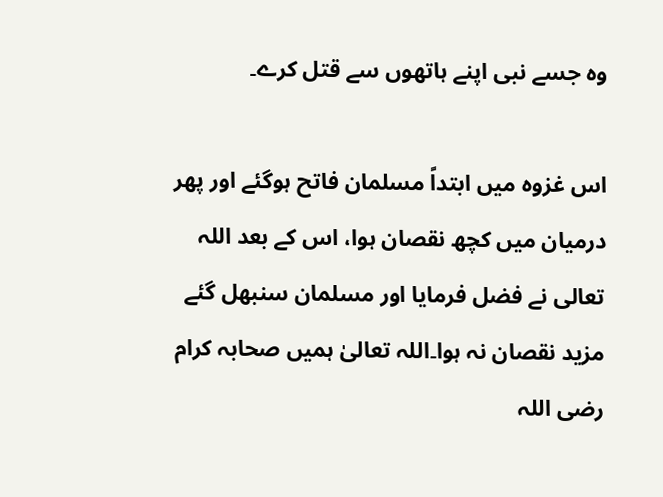وہ جسے نبی اپنے ہاتھوں سے قتل کرے۔

اس غزوہ میں ابتداً مسلمان فاتح ہوگئے اور پھر درمیان میں کچھ نقصان ہوا، اس کے بعد اللہ تعالی نے فضل فرمایا اور مسلمان سنبھل گئے مزید نقصان نہ ہوا۔اللہ تعالیٰ ہمیں صحابہ کرام رضی اللہ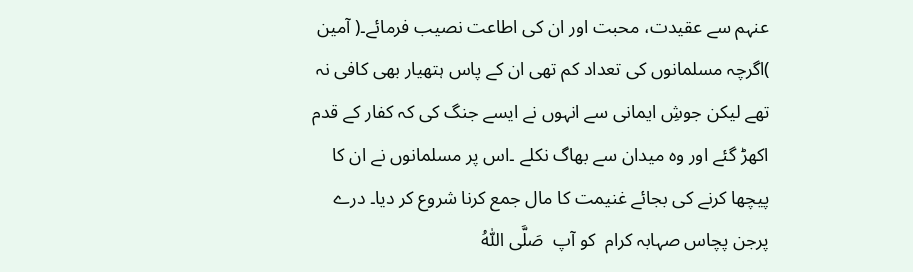عنہم سے عقیدت، محبت اور ان کی اطاعت نصیب فرمائے۔( آمین )اگرچہ مسلمانوں کی تعداد کم تھی ان کے پاس ہتھیار بھی کافی نہ تھے لیکن جوشِ ایمانی سے انہوں نے ایسے جنگ کی کہ کفار کے قدم اکھڑ گئے اور وہ میدان سے بھاگ نکلے ۔اس پر مسلمانوں نے ان کا پیچھا کرنے کی بجائے غنیمت کا مال جمع کرنا شروع کر دیا۔ درے پرجن پچاس صہابہ کرام  کو آپ  صَلَّی اللّٰہُ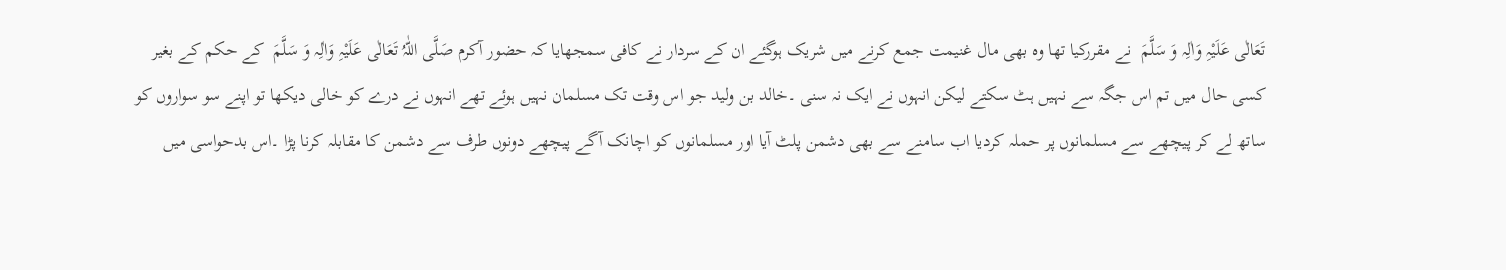تَعَالٰی عَلَیْہِ وَاٰلِہ وَ سَلَّمَ  نے مقررکیا تھا وہ بھی مال غنیمت جمع کرنے میں شریک ہوگئے ان کے سردار نے کافی سمجھایا کہ حضور آکرم صَلَّی اللّٰہُ تَعَالٰی عَلَیْہِ وَاٰلِہ وَ سَلَّمَ  کے حکم کے بغیر کسی حال میں تم اس جگہ سے نہیں ہٹ سکتے لیکن انہوں نے ایک نہ سنی ۔خالد بن ولید جو اس وقت تک مسلمان نہیں ہوئے تھے انہوں نے درے کو خالی دیکھا تو اپنے سو سواروں کو ساتھ لے کر پیچھے سے مسلمانوں پر حملہ کردیا اب سامنے سے بھی دشمن پلٹ آیا اور مسلمانوں کو اچانک آگے پیچھے دونوں طرف سے دشمن کا مقابلہ کرنا پڑا ۔اس بدحواسی میں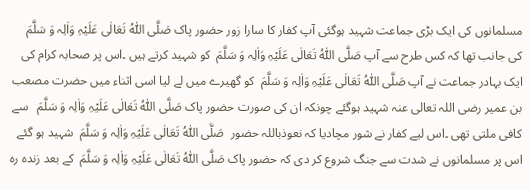مسلمانوں کی ایک بڑی جماعت شہید ہوگئی آپ کفار کا سارا زور حضور پاک صَلَّی اللّٰہُ تَعَالٰی عَلَیْہِ وَاٰلِہ وَ سَلَّمَ  کی جانب تھا کہ کس طرح سے آپ صَلَّی اللّٰہُ تَعَالٰی عَلَیْہِ وَاٰلِہ وَ سَلَّمَ  کو شہید کرتے ہیں ۔اس پر صحابہ کرام کی ایک بہادر جماعت نے آپ صَلَّی اللّٰہُ تَعَالٰی عَلَیْہِ وَاٰلِہ وَ سَلَّمَ  کو گھیرے میں لے لیا اسی اثناء میں حضرت مصعب بن عمیر رضی اللہ تعالی عنہ شہید ہوگئے چونکہ ان کی صورت حضور پاک صَلَّی اللّٰہُ تَعَالٰی عَلَیْہِ وَاٰلِہ وَ سَلَّمَ   سے کافی ملتی تھی ۔اس لیے کفار نے شور مچادیا کہ نعوذباللہ حضور  صَلَّی اللّٰہُ تَعَالٰی عَلَیْہِ وَاٰلِہ وَ سَلَّمَ  شہید ہو گئے اس پر مسلمانوں نے شدت سے جنگ شروع کر دی کہ حضور پاک صَلَّی اللّٰہُ تَعَالٰی عَلَیْہِ وَاٰلِہ وَ سَلَّمَ  کے بعد زندہ رہ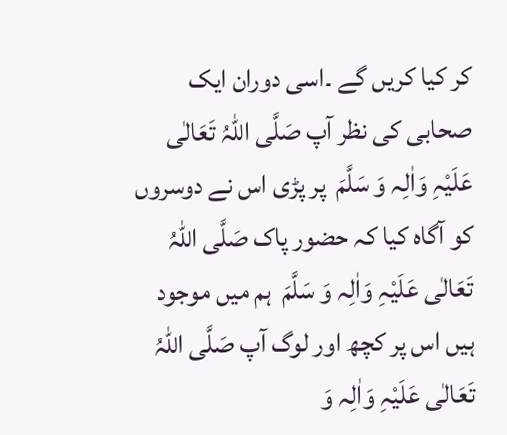کر کیا کریں گے ۔اسی دوران ایک صحابی کی نظر آپ صَلَّی اللّٰہُ تَعَالٰی عَلَیْہِ وَاٰلِہ وَ سَلَّمَ  پر پڑی اس نے دوسروں کو آگاہ کیا کہ حضور پاک صَلَّی اللّٰہُ تَعَالٰی عَلَیْہِ وَاٰلِہ وَ سَلَّمَ  ہم میں موجود ہیں اس پر کچھ اور لوگ آپ صَلَّی اللّٰہُ تَعَالٰی عَلَیْہِ وَاٰلِہ وَ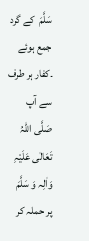سَلَّمَ  کے گرد جمع ہوئے ۔کفار ہر طرف سے آپ صَلَّی اللّٰہُ تَعَالٰی عَلَیْہِ وَاٰلِہ وَ سَلَّمَ  پر حملہ کر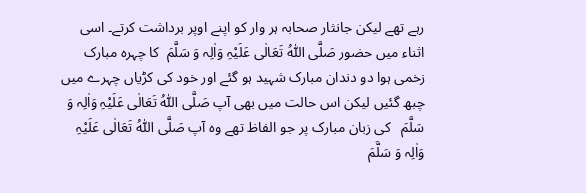رہے تھے لیکن جانثار صحابہ ہر وار کو اپنے اوپر برداشت کرتے۔ اسی اثناء میں حضور صَلَّی اللّٰہُ تَعَالٰی عَلَیْہِ وَاٰلِہ وَ سَلَّمَ  کا چہرہ مبارک زخمی ہوا دو دندان مبارک شہید ہو گئے اور خود کی کڑیاں چہرے میں چبھ گئیں لیکن اس حالت میں بھی آپ صَلَّی اللّٰہُ تَعَالٰی عَلَیْہِ وَاٰلِہ وَ سَلَّمَ   کی زبان مبارک پر جو الفاظ تھے وہ آپ صَلَّی اللّٰہُ تَعَالٰی عَلَیْہِ وَاٰلِہ وَ سَلَّمَ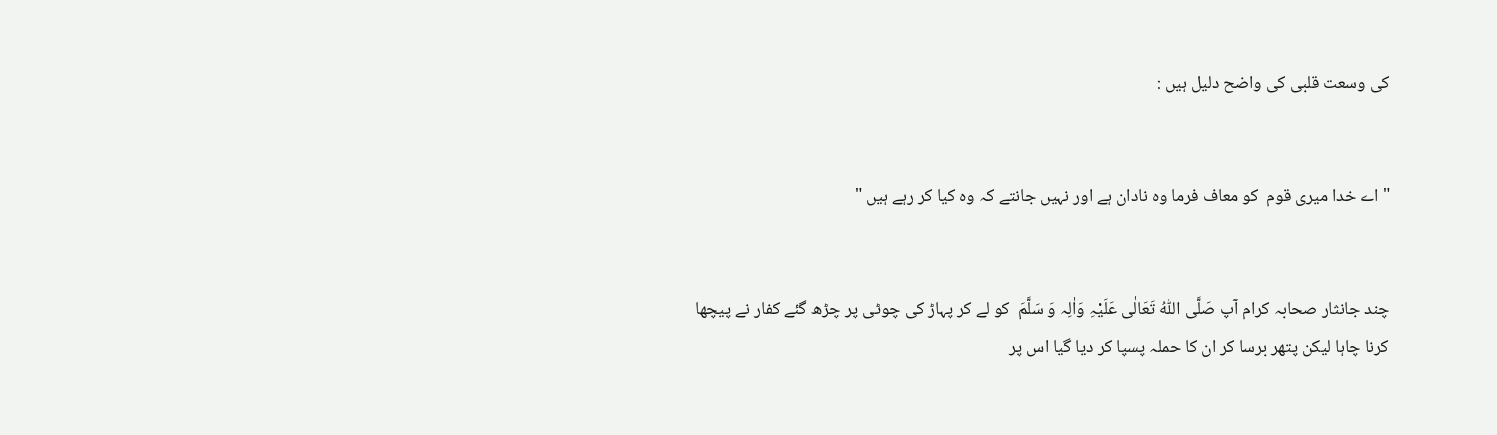کی وسعت قلبی کی واضح دلیل ہیں :


" اے خدا میری قوم  کو معاف فرما وہ نادان ہے اور نہیں جانتے کہ وہ کیا کر رہے ہیں "


چند جانثار صحابہ کرام آپ صَلَّی اللّٰہُ تَعَالٰی عَلَیْہِ وَاٰلِہ وَ سَلَّمَ  کو لے کر پہاڑ کی چوٹی پر چڑھ گئے کفار نے پیچھا کرنا چاہا لیکن پتھر برسا کر ان کا حملہ پسپا کر دیا گیا اس پر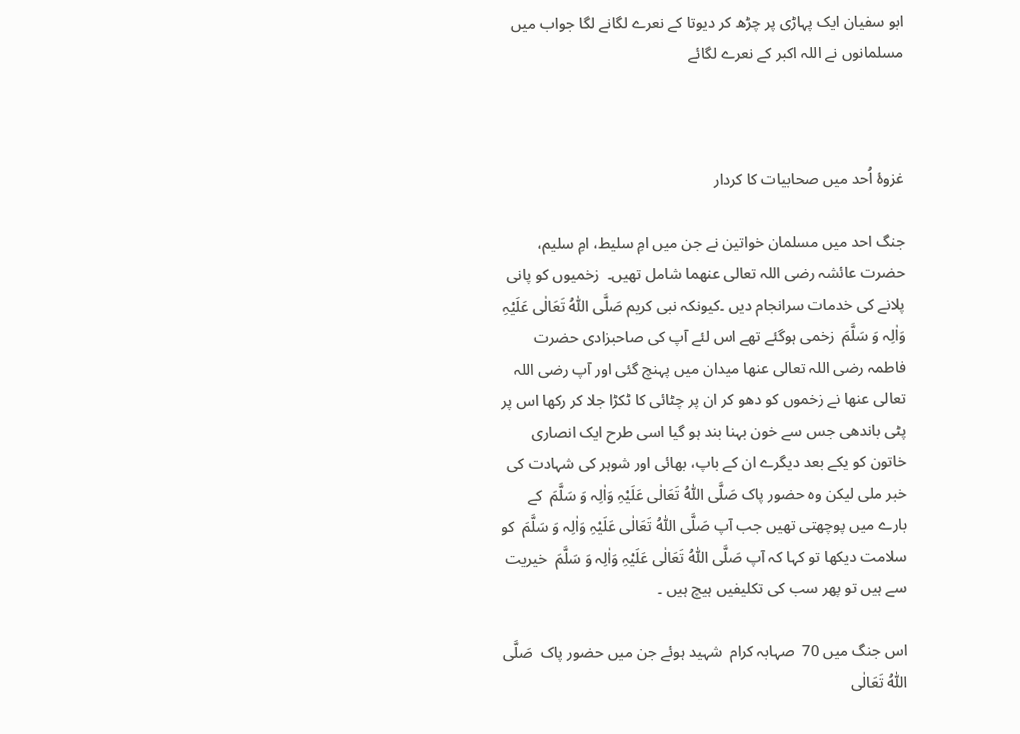ابو سفیان ایک پہاڑی پر چڑھ کر دیوتا کے نعرے لگانے لگا جواب میں مسلمانوں نے اللہ اکبر کے نعرے لگائے



غزوۂ اُحد میں صحابیات کا کردار

جنگ احد میں مسلمان خواتین نے جن میں امِ سلیط، امِ سلیم، حضرت عائشہ رضی اللہ تعالی عنھما شامل تھیں۔  زخمیوں کو پانی پلانے کی خدمات سرانجام دیں ۔کیونکہ نبی کریم صَلَّی اللّٰہُ تَعَالٰی عَلَیْہِ وَاٰلِہ وَ سَلَّمَ  زخمی ہوگئے تھے اس لئے آپ کی صاحبزادی حضرت فاطمہ رضی اللہ تعالی عنھا میدان میں پہنچ گئی اور آپ رضی اللہ تعالی عنھا نے زخموں کو دھو کر ان پر چٹائی کا ٹکڑا جلا کر رکھا اس پر پٹی باندھی جس سے خون بہنا بند ہو گیا اسی طرح ایک انصاری خاتون کو یکے بعد دیگرے ان کے باپ، بھائی اور شوہر کی شہادت کی خبر ملی لیکن وہ حضور پاک صَلَّی اللّٰہُ تَعَالٰی عَلَیْہِ وَاٰلِہ وَ سَلَّمَ  کے بارے میں پوچھتی تھیں جب آپ صَلَّی اللّٰہُ تَعَالٰی عَلَیْہِ وَاٰلِہ وَ سَلَّمَ  کو سلامت دیکھا تو کہا کہ آپ صَلَّی اللّٰہُ تَعَالٰی عَلَیْہِ وَاٰلِہ وَ سَلَّمَ  خیریت سے ہیں تو پھر سب کی تکلیفیں ہیچ ہیں ۔

اس جنگ میں 70  صہابہ کرام  شہید ہوئے جن میں حضور پاک  صَلَّی اللّٰہُ تَعَالٰی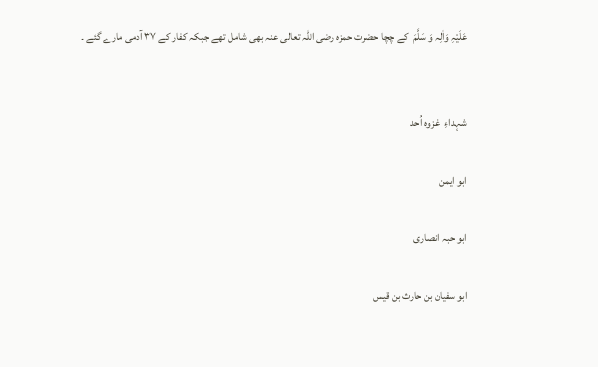عَلَیْہِ وَاٰلِہ وَ سَلَّمَ  کے چچا حضرت حمزہ رضی اللہ تعالی عنہ بھی شامل تھے جبکہ کفار کے ۳۷ آدمی مارے گئے ۔


شہداءِ  غزوہ اُحد

ابو ایمن

ابو حبہ انصاری

ابو سفیان بن حارث بن قیس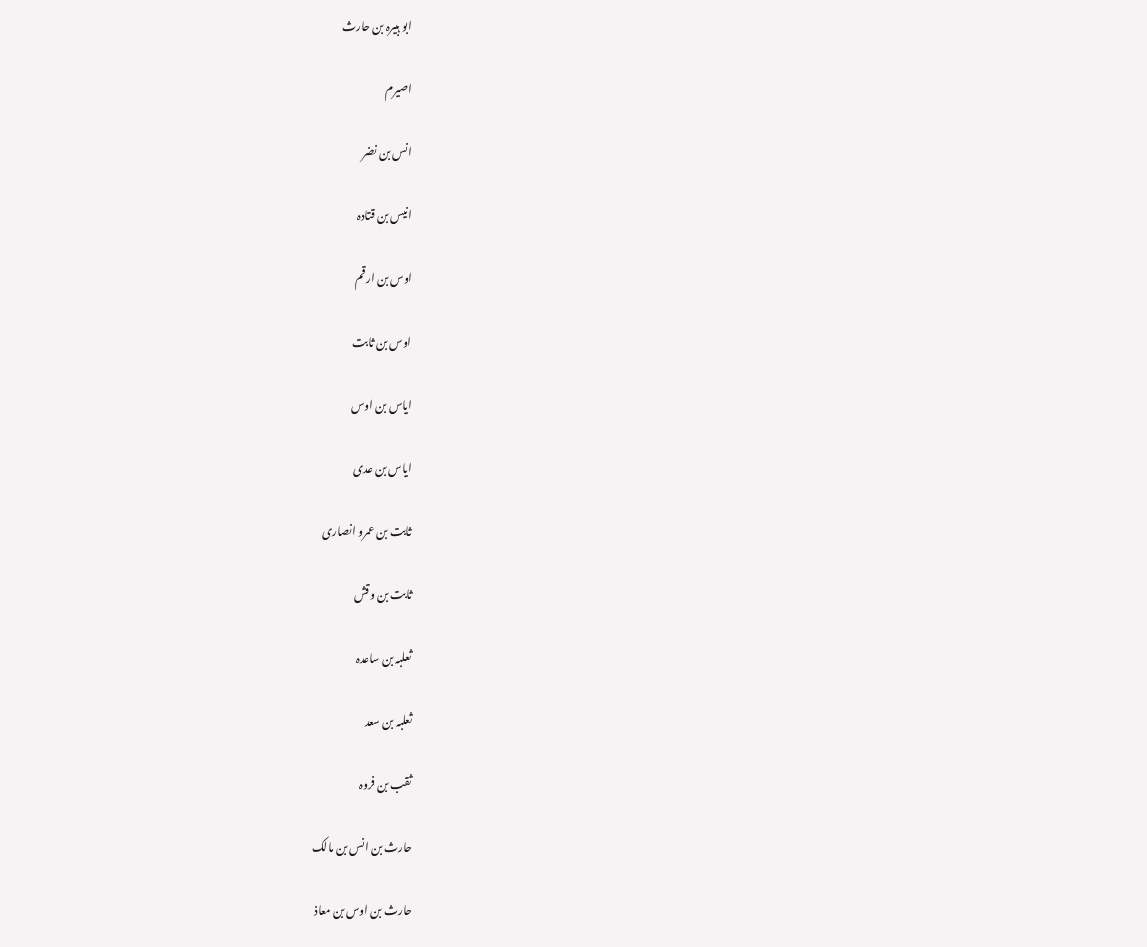ابو ہبیرہ بن حارث

اصيرم

انس بن نضر

انیس بن قتادہ

اوس بن ارقم

اوس بن ثابت

ایاس بن اوس

ایاس بن عدی

ثابت بن عمرو انصاری

ثابت بن وقش

ثعلبہ بن ساعدہ

ثعلبہ بن سعد

ثقب بن فروہ

حارث بن انس بن مالک

حارث بن اوس بن معاذ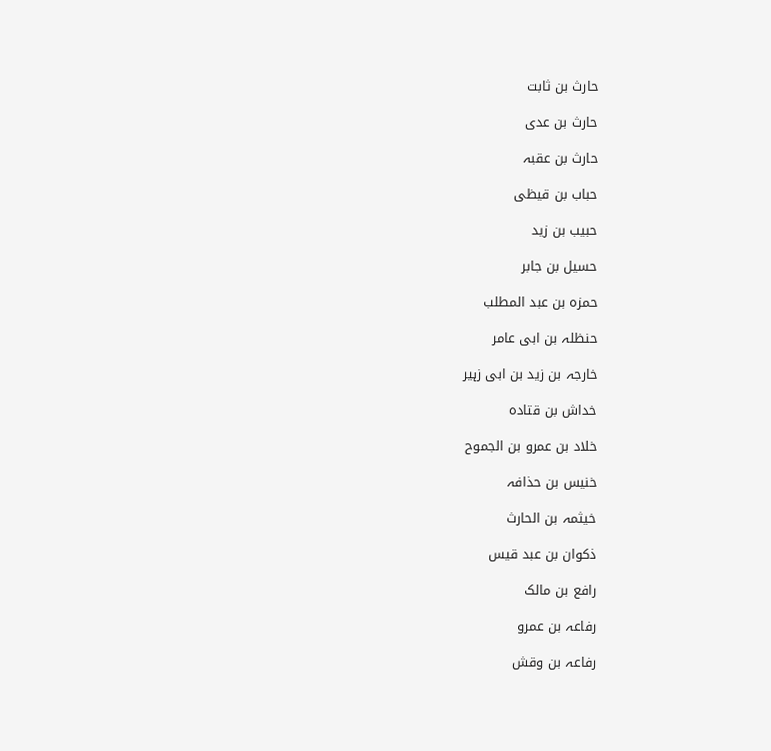حارث بن ثابت

حارث بن عدی

حارث بن عقبہ

حباب بن قیظی

حبیب بن زید

حسیل بن جابر

حمزہ بن عبد المطلب

حنظلہ بن ابی عامر

خارجہ بن زید بن ابی زہیر

خداش بن قتادہ

خلاد بن عمرو بن الجموح

خنیس بن حذافہ

خیثمہ بن الحارث

ذکوان بن عبد قیس

رافع بن مالک

رفاعہ بن عمرو

رفاعہ بن وقش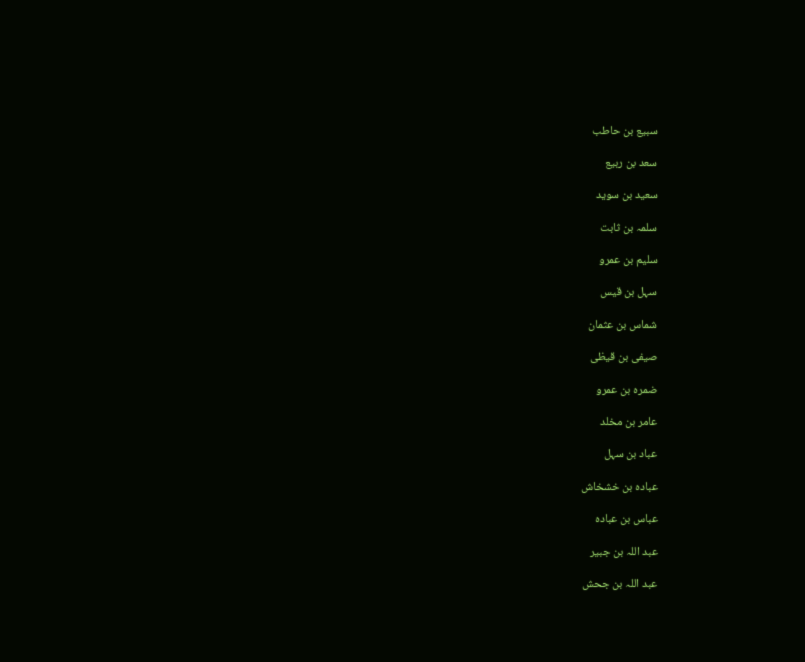سبیع بن حاطب

سعد بن ربیع

سعید بن سوید

سلمہ بن ثابت

سلیم بن عمرو

سہل بن قیس

شماس بن عثمان

صیفی بن قیظی

ضمرہ بن عمرو

عامر بن مخلد

عباد بن سہل

عبادہ بن خشخاش

عباس بن عبادہ

عبد اللہ بن جبیر

عبد اللہ بن جحش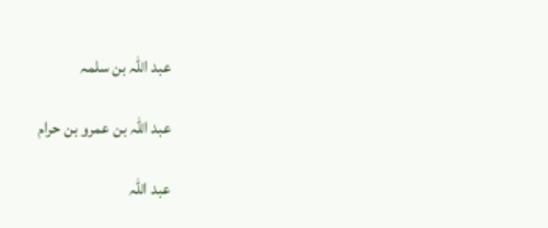عبد اللہ بن سلمہ

عبد اللہ بن عمرو بن حرام

عبد اللہ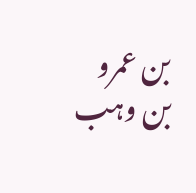بن عمرو بن وہب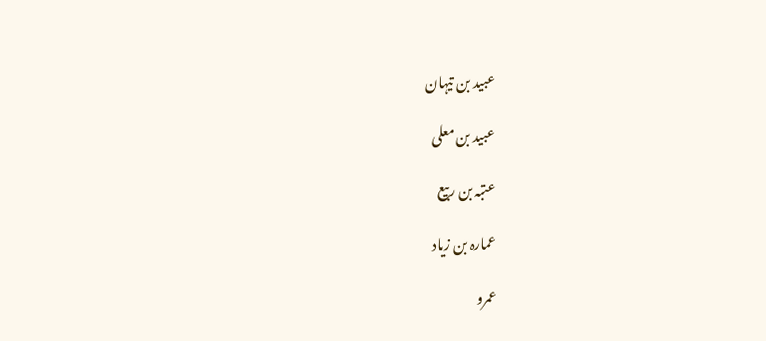عبید بن تیہان

عبید بن معلی

عتبہ بن ربیع

عمارہ بن زیاد

عمرو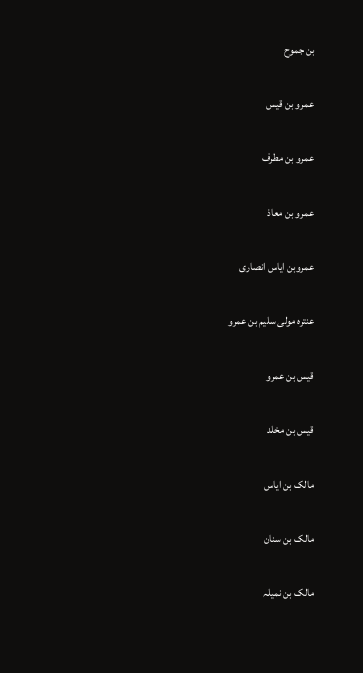بن جموح

عمرو بن قیس

عمرو بن مطرف

عمرو بن معاذ

عمروبن ایاس انصاری

عنترہ مولی سلیم بن عمرو

قیس بن عمرو

قیس بن مخلد

مالک بن ایاس

مالک بن سنان

مالک بن نمیلہ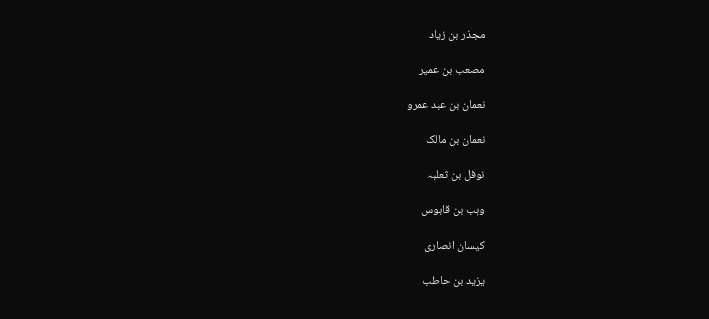مجذر بن زیاد

مصعب بن عمیر

نعمان بن عبد عمرو

نعمان بن مالک

نوفل بن ثعلبہ

وہب بن قابوس

کیسان انصاری

یزید بن حاطب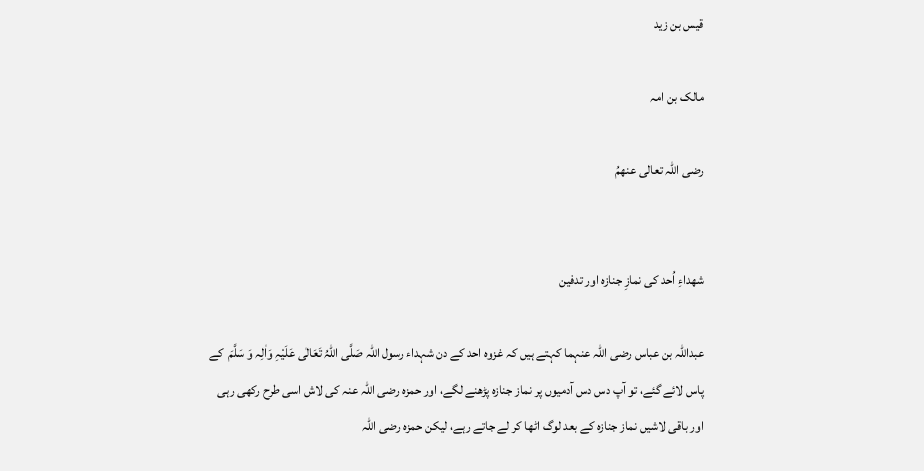قیس بن زید

مالک بن امہ

رضی اللہ تعالی عنھمُ


شھداءِ اُحد کی نمازِ جنازہ اور تدفین

عبداللہ بن عباس رضی اللہ عنہما کہتے ہیں کہ غزوہ احد کے دن شہداء رسول اللہ صَلَّی اللّٰہُ تَعَالٰی عَلَیْہِ وَاٰلِہ وَ سَلَّمَ  کے پاس لائے گئے، تو آپ دس دس آدمیوں پر نماز جنازہ پڑھنے لگے، اور حمزہ رضی اللہ عنہ کی لاش اسی طرح رکھی رہی اور باقی لاشیں نماز جنازہ کے بعد لوگ اٹھا کر لے جاتے رہے، لیکن حمزہ رضی اللہ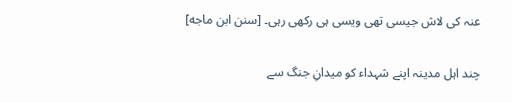عنہ کی لاش جیسی تھی ویسی ہی رکھی رہی۔ [سنن ابن ماجه]

چند اہل مدینہ اپنے شہداء کو میدانِ جنگ سے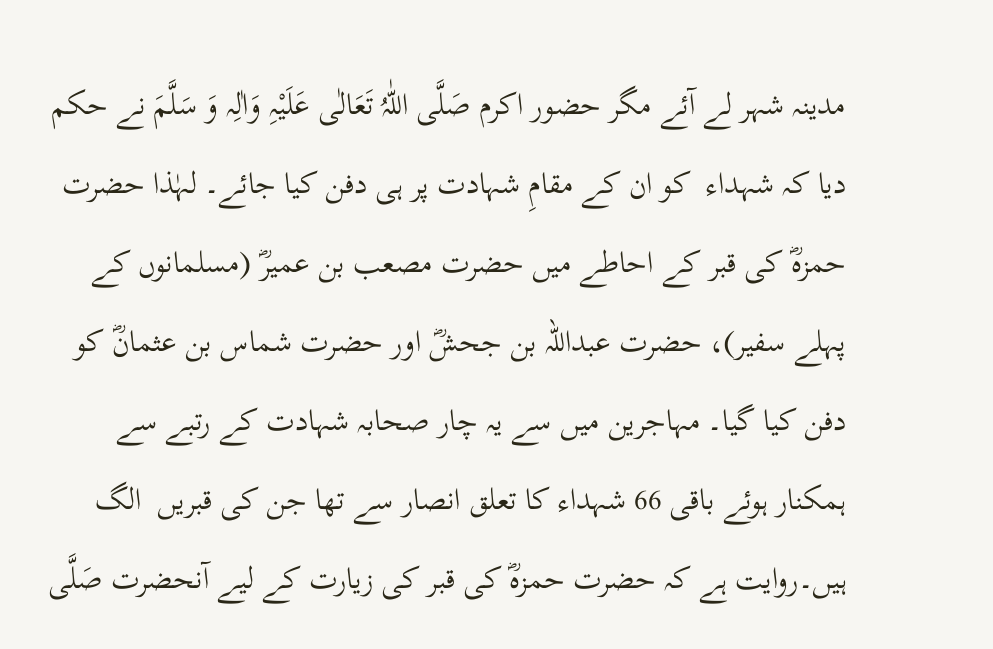مدینہ شہر لے آئے مگر حضور اکرم صَلَّی اللّٰہُ تَعَالٰی عَلَیْہِ وَاٰلِہ وَ سَلَّمَ نے حکم دیا کہ شہداء  کو ان کے مقامِ شہادت پر ہی دفن کیا جائے۔ لہٰذا حضرت حمزہؓ کی قبر کے احاطے میں حضرت مصعب بن عمیرؓ (مسلمانوں کے پہلے سفیر)، حضرت عبداللہ بن جحشؓ اور حضرت شماس بن عثمانؓ کو دفن کیا گیا۔ مہاجرین میں سے یہ چار صحابہ شہادت کے رتبے سے ہمکنار ہوئے باقی 66 شہداء کا تعلق انصار سے تھا جن کی قبریں  الگ ہیں۔روایت ہے کہ حضرت حمزہؓ کی قبر کی زیارت کے لیے آنحضرت صَلَّی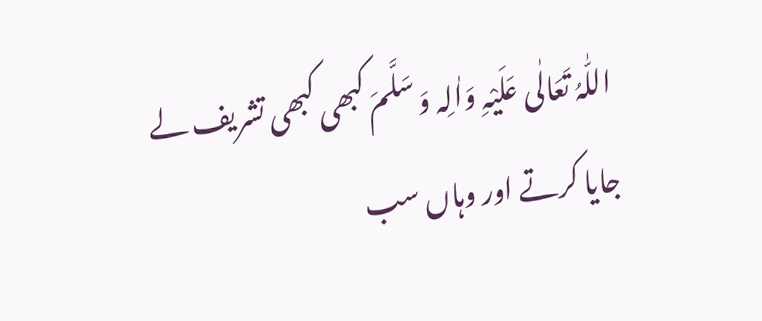اللّٰہُ تَعَالٰی عَلَیْہِ وَاٰلِہ وَ سَلَّمَ کبھی کبھی تشریف لے جایا کرتے اور وہاں سب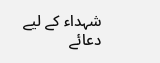شہداء کے لیے دعائے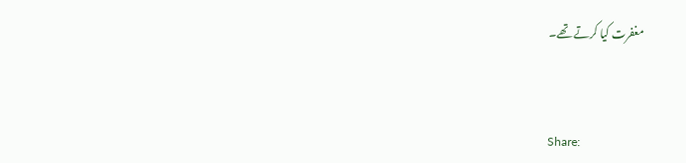مغفرت کیا کرتے تھے۔



Share: